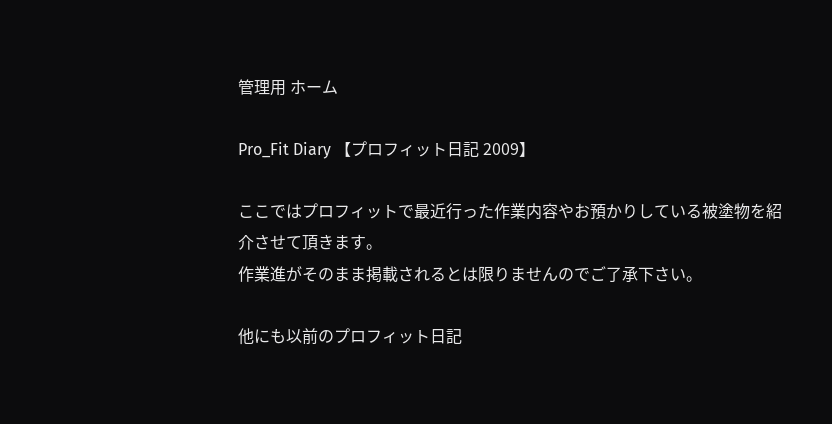管理用 ホーム

Pro_Fit Diary 【プロフィット日記 2009】

ここではプロフィットで最近行った作業内容やお預かりしている被塗物を紹介させて頂きます。
作業進がそのまま掲載されるとは限りませんのでご了承下さい。

他にも以前のプロフィット日記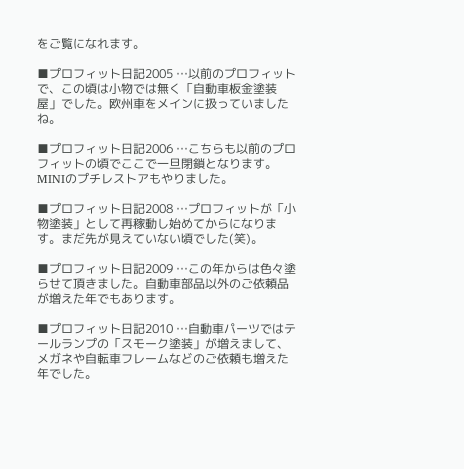をご覧になれます。

■プロフィット日記2005 …以前のプロフィットで、この頃は小物では無く「自動車板金塗装屋」でした。欧州車をメインに扱っていましたね。

■プロフィット日記2006 …こちらも以前のプロフィットの頃でここで一旦閉鎖となります。MINIのプチレストアもやりました。

■プロフィット日記2008 …プロフィットが「小物塗装」として再稼動し始めてからになります。まだ先が見えていない頃でした(笑)。

■プロフィット日記2009 …この年からは色々塗らせて頂きました。自動車部品以外のご依頼品が増えた年でもあります。

■プロフィット日記2010 …自動車パーツではテールランプの「スモーク塗装」が増えまして、メガネや自転車フレームなどのご依頼も増えた年でした。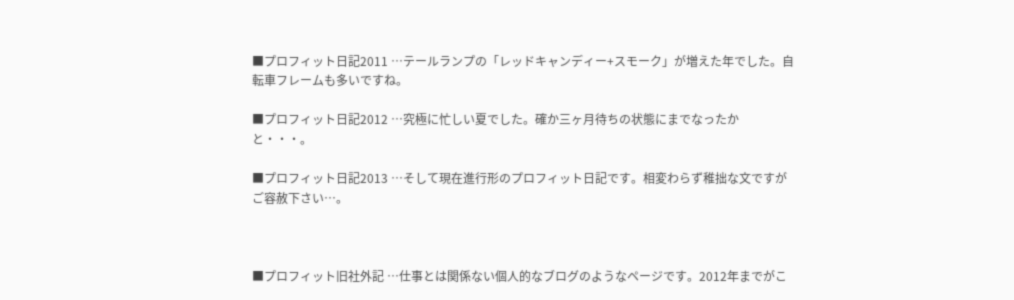■プロフィット日記2011 …テールランプの「レッドキャンディー+スモーク」が増えた年でした。自転車フレームも多いですね。

■プロフィット日記2012 …究極に忙しい夏でした。確か三ヶ月待ちの状態にまでなったかと・・・。

■プロフィット日記2013 …そして現在進行形のプロフィット日記です。相変わらず稚拙な文ですがご容赦下さい…。



■プロフィット旧社外記 …仕事とは関係ない個人的なブログのようなページです。2012年までがこ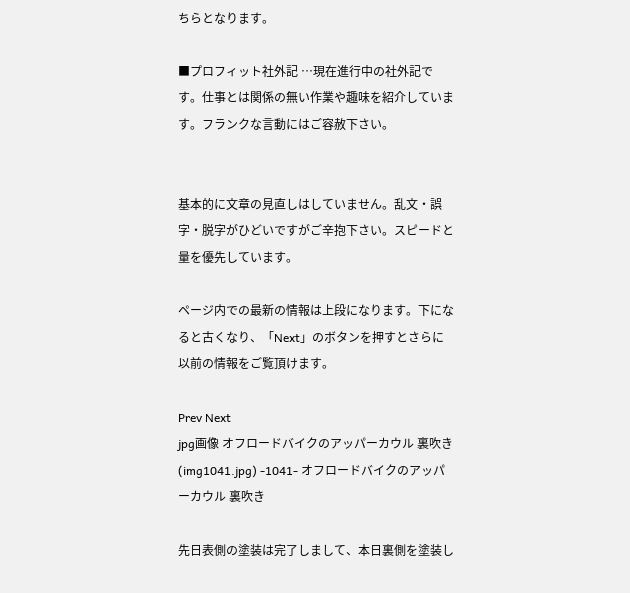ちらとなります。

■プロフィット社外記 …現在進行中の社外記です。仕事とは関係の無い作業や趣味を紹介しています。フランクな言動にはご容赦下さい。


基本的に文章の見直しはしていません。乱文・誤字・脱字がひどいですがご辛抱下さい。スピードと量を優先しています。

ページ内での最新の情報は上段になります。下になると古くなり、「Next」のボタンを押すとさらに以前の情報をご覧頂けます。

Prev Next
jpg画像 オフロードバイクのアッパーカウル 裏吹き(img1041.jpg) -1041- オフロードバイクのアッパーカウル 裏吹き

先日表側の塗装は完了しまして、本日裏側を塗装し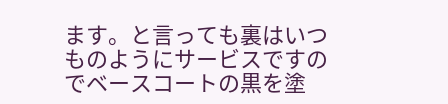ます。と言っても裏はいつものようにサービスですのでベースコートの黒を塗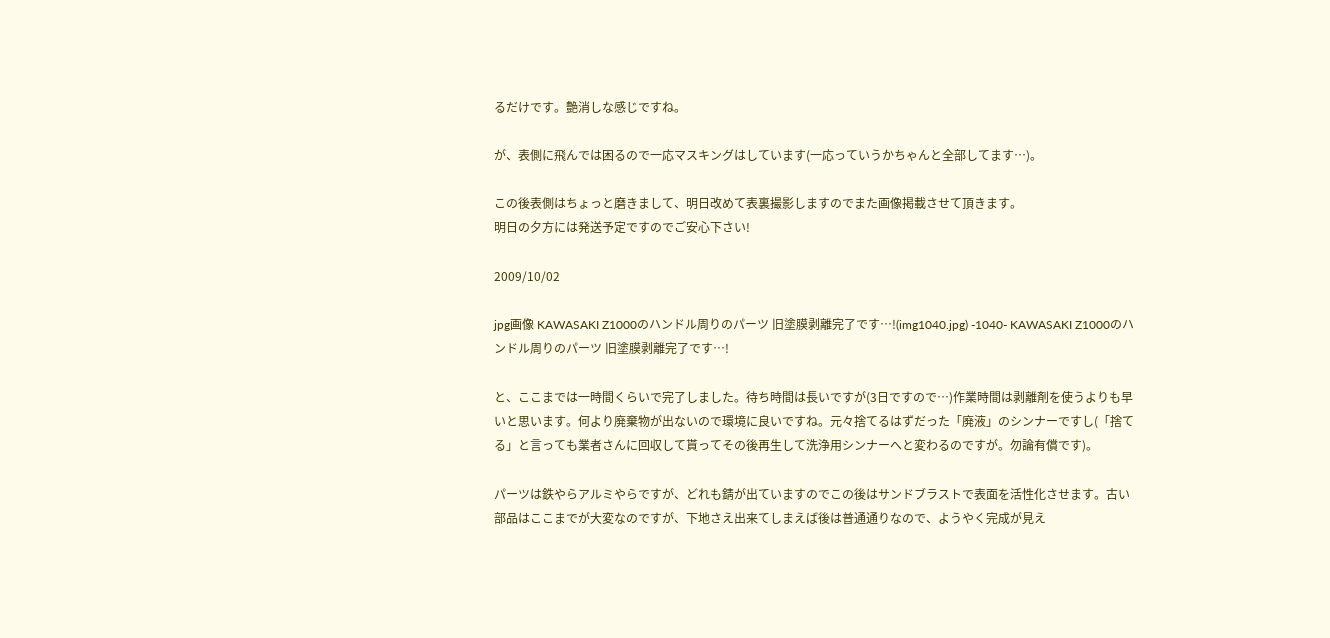るだけです。艶消しな感じですね。

が、表側に飛んでは困るので一応マスキングはしています(一応っていうかちゃんと全部してます…)。

この後表側はちょっと磨きまして、明日改めて表裏撮影しますのでまた画像掲載させて頂きます。
明日の夕方には発送予定ですのでご安心下さい!

2009/10/02

jpg画像 KAWASAKI Z1000のハンドル周りのパーツ 旧塗膜剥離完了です…!(img1040.jpg) -1040- KAWASAKI Z1000のハンドル周りのパーツ 旧塗膜剥離完了です…!

と、ここまでは一時間くらいで完了しました。待ち時間は長いですが(3日ですので…)作業時間は剥離剤を使うよりも早いと思います。何より廃棄物が出ないので環境に良いですね。元々捨てるはずだった「廃液」のシンナーですし(「捨てる」と言っても業者さんに回収して貰ってその後再生して洗浄用シンナーへと変わるのですが。勿論有償です)。

パーツは鉄やらアルミやらですが、どれも錆が出ていますのでこの後はサンドブラストで表面を活性化させます。古い部品はここまでが大変なのですが、下地さえ出来てしまえば後は普通通りなので、ようやく完成が見え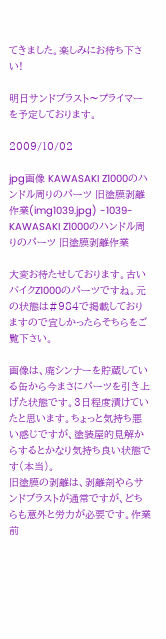てきました。楽しみにお待ち下さい!

明日サンドブラスト〜プライマーを予定しております。

2009/10/02

jpg画像 KAWASAKI Z1000のハンドル周りのパーツ 旧塗膜剥離作業(img1039.jpg) -1039- KAWASAKI Z1000のハンドル周りのパーツ 旧塗膜剥離作業

大変お待たせしております。古いバイクZ1000のパーツですね。元の状態は#984で掲載しておりますので宜しかったらそちらをご覧下さい。

画像は、廃シンナーを貯蔵している缶から今まさにパーツを引き上げた状態です。3日程度漬けていたと思います。ちょっと気持ち悪い感じですが、塗装屋的見解からするとかなり気持ち良い状態です(本当)。
旧塗膜の剥離は、剥離剤やらサンドブラストが通常ですが、どちらも意外と労力が必要です。作業前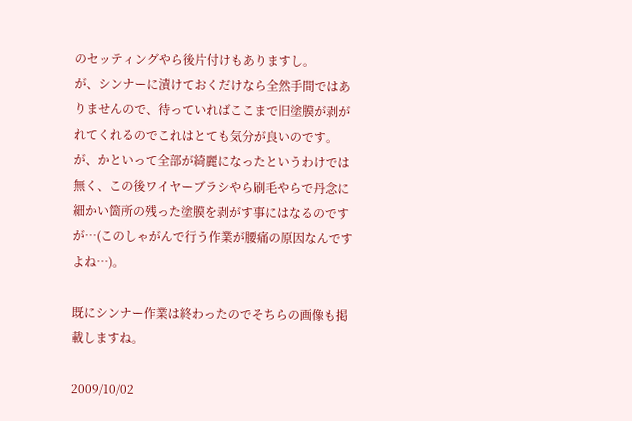のセッティングやら後片付けもありますし。
が、シンナーに漬けておくだけなら全然手間ではありませんので、待っていればここまで旧塗膜が剥がれてくれるのでこれはとても気分が良いのです。
が、かといって全部が綺麗になったというわけでは無く、この後ワイヤーブラシやら刷毛やらで丹念に細かい箇所の残った塗膜を剥がす事にはなるのですが…(このしゃがんで行う作業が腰痛の原因なんですよね…)。

既にシンナー作業は終わったのでそちらの画像も掲載しますね。

2009/10/02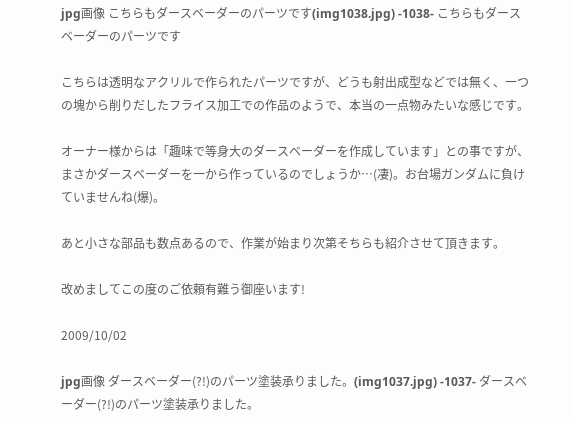jpg画像 こちらもダースベーダーのパーツです(img1038.jpg) -1038- こちらもダースベーダーのパーツです

こちらは透明なアクリルで作られたパーツですが、どうも射出成型などでは無く、一つの塊から削りだしたフライス加工での作品のようで、本当の一点物みたいな感じです。

オーナー様からは「趣味で等身大のダースベーダーを作成しています」との事ですが、まさかダースベーダーを一から作っているのでしょうか…(凄)。お台場ガンダムに負けていませんね(爆)。

あと小さな部品も数点あるので、作業が始まり次第そちらも紹介させて頂きます。

改めましてこの度のご依頼有難う御座います!

2009/10/02

jpg画像 ダースベーダー(?!)のパーツ塗装承りました。(img1037.jpg) -1037- ダースベーダー(?!)のパーツ塗装承りました。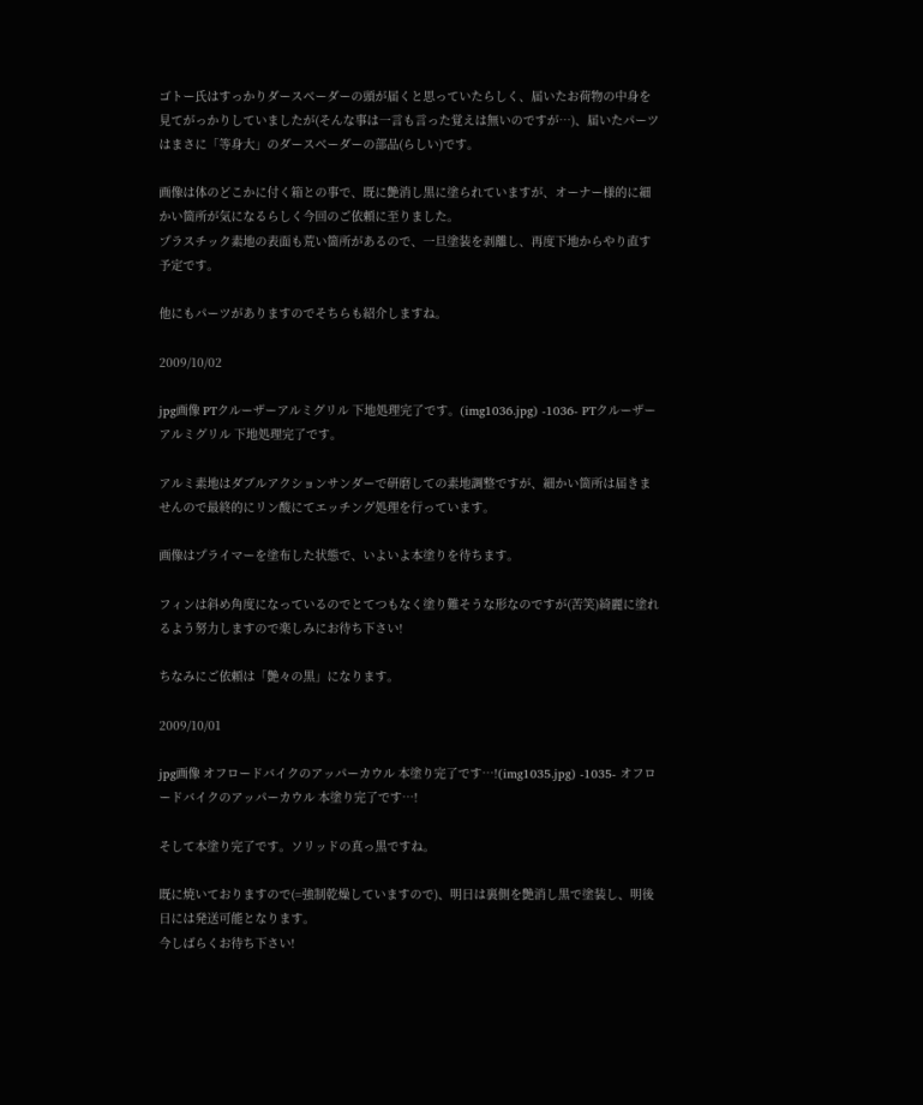ゴトー氏はすっかりダースベーダーの頭が届くと思っていたらしく、届いたお荷物の中身を見てがっかりしていましたが(そんな事は一言も言った覚えは無いのですが…)、届いたパーツはまさに「等身大」のダースベーダーの部品(らしい)です。

画像は体のどこかに付く箱との事で、既に艶消し黒に塗られていますが、オーナー様的に細かい箇所が気になるらしく今回のご依頼に至りました。
プラスチック素地の表面も荒い箇所があるので、一旦塗装を剥離し、再度下地からやり直す予定です。

他にもパーツがありますのでそちらも紹介しますね。

2009/10/02

jpg画像 PTクルーザーアルミグリル 下地処理完了です。(img1036.jpg) -1036- PTクルーザーアルミグリル 下地処理完了です。

アルミ素地はダブルアクションサンダーで研磨しての素地調整ですが、細かい箇所は届きませんので最終的にリン酸にてエッチング処理を行っています。

画像はプライマーを塗布した状態で、いよいよ本塗りを待ちます。

フィンは斜め角度になっているのでとてつもなく塗り難そうな形なのですが(苦笑)綺麗に塗れるよう努力しますので楽しみにお待ち下さい!

ちなみにご依頼は「艶々の黒」になります。

2009/10/01

jpg画像 オフロードバイクのアッパーカウル 本塗り完了です…!(img1035.jpg) -1035- オフロードバイクのアッパーカウル 本塗り完了です…!

そして本塗り完了です。ソリッドの真っ黒ですね。

既に焼いておりますので(=強制乾燥していますので)、明日は裏側を艶消し黒で塗装し、明後日には発送可能となります。
今しばらくお待ち下さい!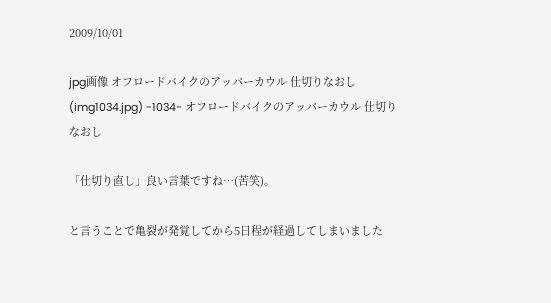2009/10/01

jpg画像 オフロードバイクのアッパーカウル 仕切りなおし(img1034.jpg) -1034- オフロードバイクのアッパーカウル 仕切りなおし

「仕切り直し」良い言葉ですね…(苦笑)。

と言うことで亀裂が発覚してから5日程が経過してしまいました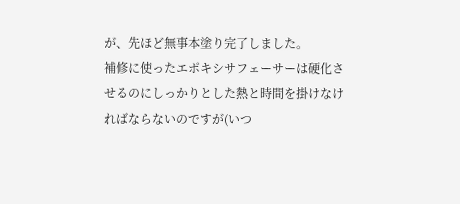が、先ほど無事本塗り完了しました。
補修に使ったエポキシサフェーサーは硬化させるのにしっかりとした熱と時間を掛けなければならないのですが(いつ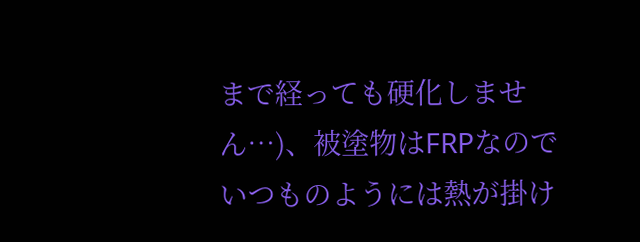まで経っても硬化しません…)、被塗物はFRPなのでいつものようには熱が掛け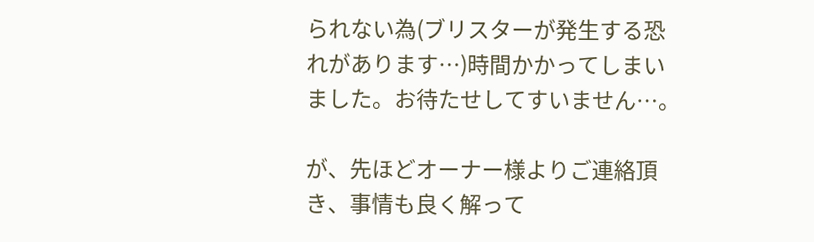られない為(ブリスターが発生する恐れがあります…)時間かかってしまいました。お待たせしてすいません…。

が、先ほどオーナー様よりご連絡頂き、事情も良く解って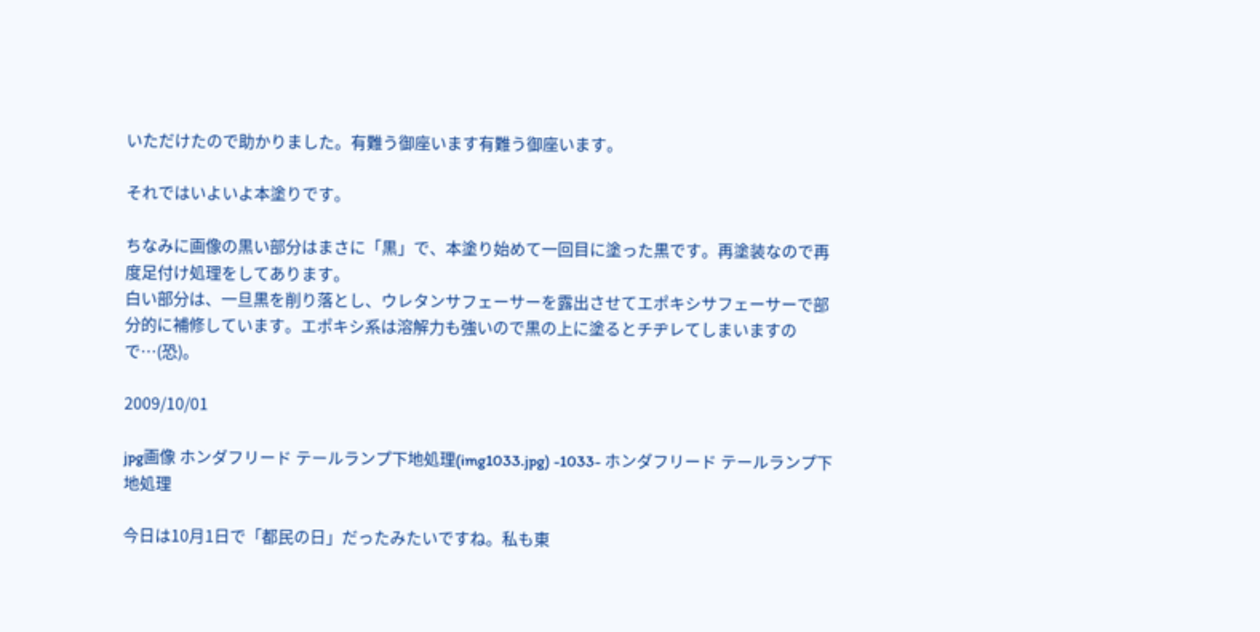いただけたので助かりました。有難う御座います有難う御座います。

それではいよいよ本塗りです。

ちなみに画像の黒い部分はまさに「黒」で、本塗り始めて一回目に塗った黒です。再塗装なので再度足付け処理をしてあります。
白い部分は、一旦黒を削り落とし、ウレタンサフェーサーを露出させてエポキシサフェーサーで部分的に補修しています。エポキシ系は溶解力も強いので黒の上に塗るとチヂレてしまいますので…(恐)。

2009/10/01

jpg画像 ホンダフリード テールランプ下地処理(img1033.jpg) -1033- ホンダフリード テールランプ下地処理

今日は10月1日で「都民の日」だったみたいですね。私も東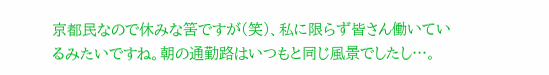京都民なので休みな筈ですが(笑)、私に限らず皆さん働いているみたいですね。朝の通勤路はいつもと同じ風景でしたし…。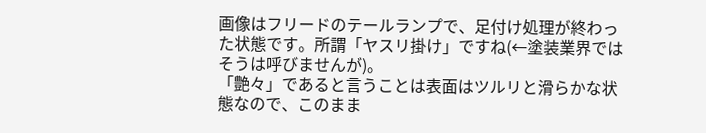画像はフリードのテールランプで、足付け処理が終わった状態です。所謂「ヤスリ掛け」ですね(←塗装業界ではそうは呼びませんが)。
「艶々」であると言うことは表面はツルリと滑らかな状態なので、このまま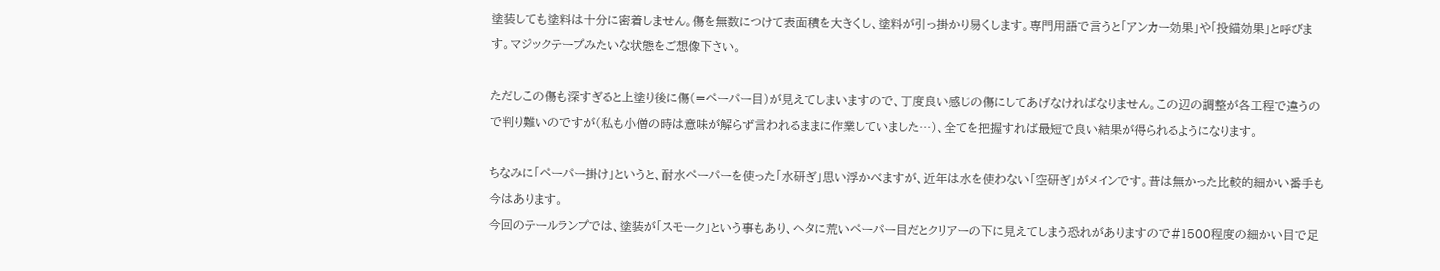塗装しても塗料は十分に密着しません。傷を無数につけて表面積を大きくし、塗料が引っ掛かり易くします。専門用語で言うと「アンカー効果」や「投錨効果」と呼びます。マジックテープみたいな状態をご想像下さい。

ただしこの傷も深すぎると上塗り後に傷(=ペーパー目)が見えてしまいますので、丁度良い感じの傷にしてあげなければなりません。この辺の調整が各工程で違うので判り難いのですが(私も小僧の時は意味が解らず言われるままに作業していました…)、全てを把握すれば最短で良い結果が得られるようになります。

ちなみに「ペーパー掛け」というと、耐水ペーパーを使った「水研ぎ」思い浮かべますが、近年は水を使わない「空研ぎ」がメインです。昔は無かった比較的細かい番手も今はあります。
今回のテールランプでは、塗装が「スモーク」という事もあり、ヘタに荒いペーパー目だとクリアーの下に見えてしまう恐れがありますので#1500程度の細かい目で足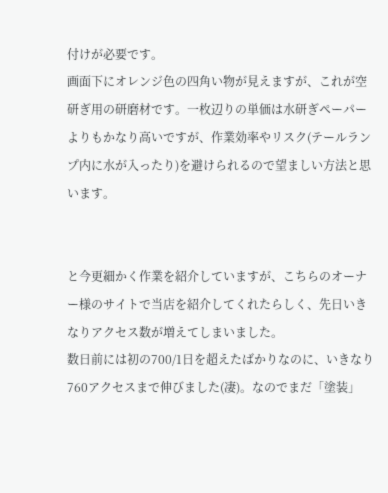付けが必要です。
画面下にオレンジ色の四角い物が見えますが、これが空研ぎ用の研磨材です。一枚辺りの単価は水研ぎペーパーよりもかなり高いですが、作業効率やリスク(テールランプ内に水が入ったり)を避けられるので望ましい方法と思います。


と今更細かく作業を紹介していますが、こちらのオーナー様のサイトで当店を紹介してくれたらしく、先日いきなりアクセス数が増えてしまいました。
数日前には初の700/1日を超えたばかりなのに、いきなり760アクセスまで伸びました(凄)。なのでまだ「塗装」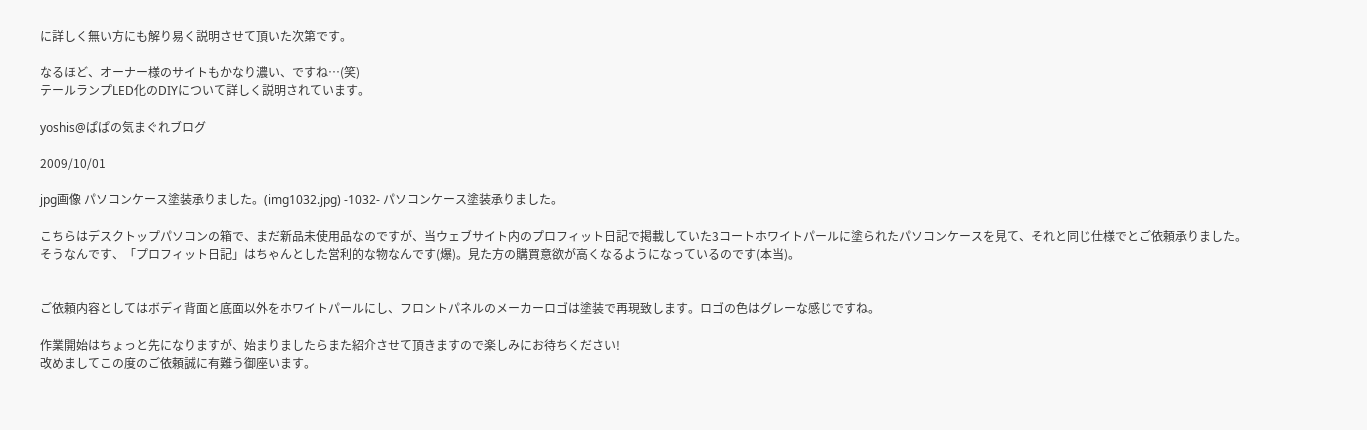に詳しく無い方にも解り易く説明させて頂いた次第です。

なるほど、オーナー様のサイトもかなり濃い、ですね…(笑)
テールランプLED化のDIYについて詳しく説明されています。

yoshis@ぱぱの気まぐれブログ

2009/10/01

jpg画像 パソコンケース塗装承りました。(img1032.jpg) -1032- パソコンケース塗装承りました。

こちらはデスクトップパソコンの箱で、まだ新品未使用品なのですが、当ウェブサイト内のプロフィット日記で掲載していた3コートホワイトパールに塗られたパソコンケースを見て、それと同じ仕様でとご依頼承りました。そうなんです、「プロフィット日記」はちゃんとした営利的な物なんです(爆)。見た方の購買意欲が高くなるようになっているのです(本当)。


ご依頼内容としてはボディ背面と底面以外をホワイトパールにし、フロントパネルのメーカーロゴは塗装で再現致します。ロゴの色はグレーな感じですね。

作業開始はちょっと先になりますが、始まりましたらまた紹介させて頂きますので楽しみにお待ちください!
改めましてこの度のご依頼誠に有難う御座います。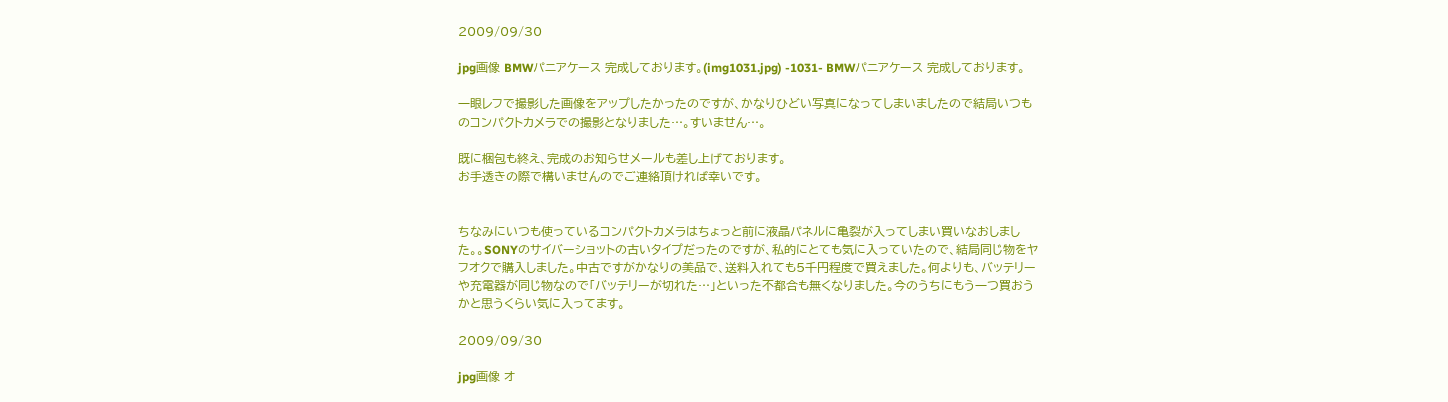2009/09/30

jpg画像 BMWパニアケース 完成しております。(img1031.jpg) -1031- BMWパニアケース 完成しております。

一眼レフで撮影した画像をアップしたかったのですが、かなりひどい写真になってしまいましたので結局いつものコンパクトカメラでの撮影となりました…。すいません…。

既に梱包も終え、完成のお知らせメールも差し上げております。
お手透きの際で構いませんのでご連絡頂ければ幸いです。


ちなみにいつも使っているコンパクトカメラはちょっと前に液晶パネルに亀裂が入ってしまい買いなおしました。。SONYのサイバーショットの古いタイプだったのですが、私的にとても気に入っていたので、結局同じ物をヤフオクで購入しました。中古ですがかなりの美品で、送料入れても5千円程度で買えました。何よりも、バッテリーや充電器が同じ物なので「バッテリーが切れた…」といった不都合も無くなりました。今のうちにもう一つ買おうかと思うくらい気に入ってます。

2009/09/30

jpg画像 オ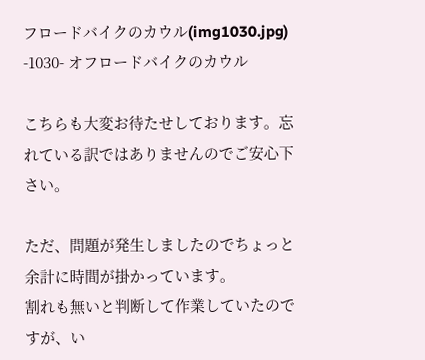フロードバイクのカウル(img1030.jpg) -1030- オフロードバイクのカウル

こちらも大変お待たせしております。忘れている訳ではありませんのでご安心下さい。

ただ、問題が発生しましたのでちょっと余計に時間が掛かっています。
割れも無いと判断して作業していたのですが、い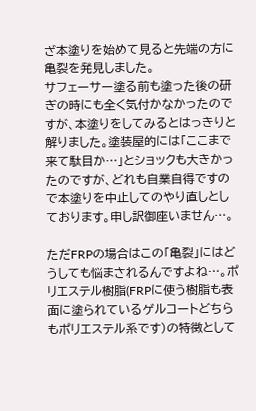ざ本塗りを始めて見ると先端の方に亀裂を発見しました。
サフェーサー塗る前も塗った後の研ぎの時にも全く気付かなかったのですが、本塗りをしてみるとはっきりと解りました。塗装屋的には「ここまで来て駄目か…」とショックも大きかったのですが、どれも自業自得ですので本塗りを中止してのやり直しとしております。申し訳御座いません…。

ただFRPの場合はこの「亀裂」にはどうしても悩まされるんですよね…。ポリエステル樹脂(FRPに使う樹脂も表面に塗られているゲルコートどちらもポリエステル系です)の特徴として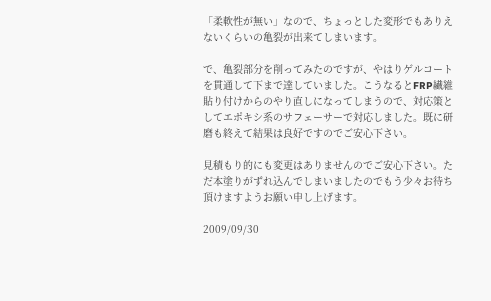「柔軟性が無い」なので、ちょっとした変形でもありえないくらいの亀裂が出来てしまいます。

で、亀裂部分を削ってみたのですが、やはりゲルコートを貫通して下まで達していました。こうなるとFRP繊維貼り付けからのやり直しになってしまうので、対応策としてエポキシ系のサフェーサーで対応しました。既に研磨も終えて結果は良好ですのでご安心下さい。

見積もり的にも変更はありませんのでご安心下さい。ただ本塗りがずれ込んでしまいましたのでもう少々お待ち頂けますようお願い申し上げます。

2009/09/30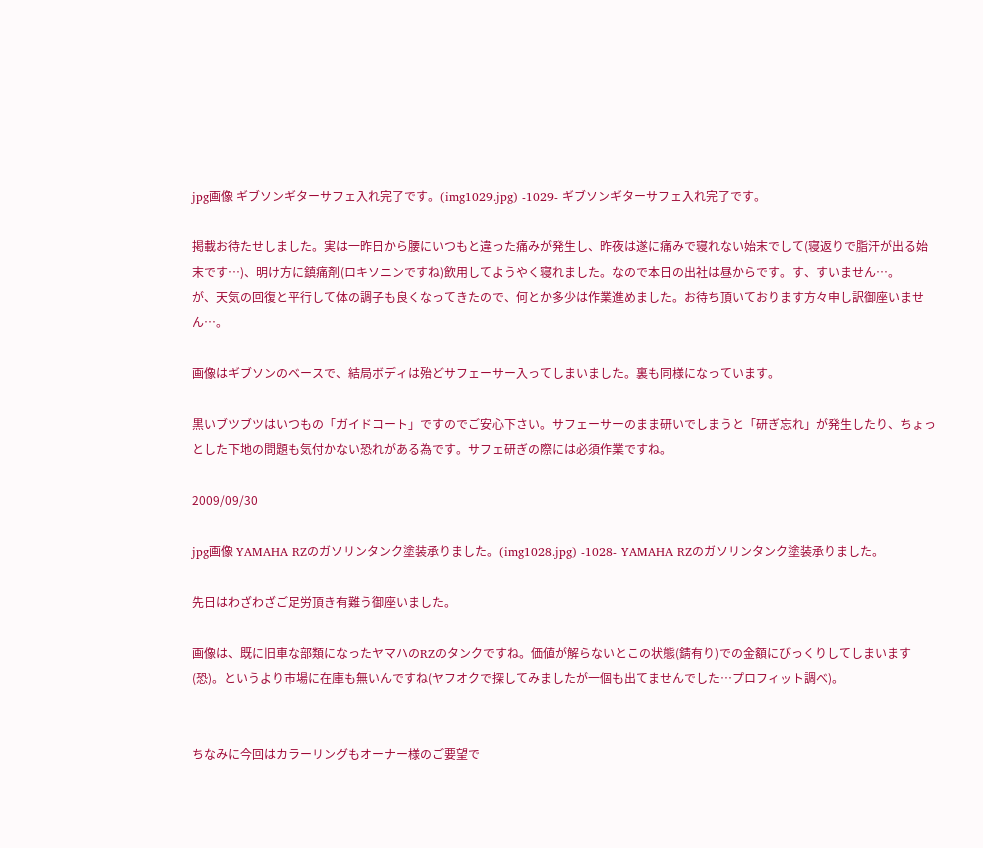jpg画像 ギブソンギターサフェ入れ完了です。(img1029.jpg) -1029- ギブソンギターサフェ入れ完了です。

掲載お待たせしました。実は一昨日から腰にいつもと違った痛みが発生し、昨夜は遂に痛みで寝れない始末でして(寝返りで脂汗が出る始末です…)、明け方に鎮痛剤(ロキソニンですね)飲用してようやく寝れました。なので本日の出社は昼からです。す、すいません…。
が、天気の回復と平行して体の調子も良くなってきたので、何とか多少は作業進めました。お待ち頂いております方々申し訳御座いません…。

画像はギブソンのベースで、結局ボディは殆どサフェーサー入ってしまいました。裏も同様になっています。

黒いブツブツはいつもの「ガイドコート」ですのでご安心下さい。サフェーサーのまま研いでしまうと「研ぎ忘れ」が発生したり、ちょっとした下地の問題も気付かない恐れがある為です。サフェ研ぎの際には必須作業ですね。

2009/09/30

jpg画像 YAMAHA RZのガソリンタンク塗装承りました。(img1028.jpg) -1028- YAMAHA RZのガソリンタンク塗装承りました。

先日はわざわざご足労頂き有難う御座いました。

画像は、既に旧車な部類になったヤマハのRZのタンクですね。価値が解らないとこの状態(錆有り)での金額にびっくりしてしまいます(恐)。というより市場に在庫も無いんですね(ヤフオクで探してみましたが一個も出てませんでした…プロフィット調べ)。


ちなみに今回はカラーリングもオーナー様のご要望で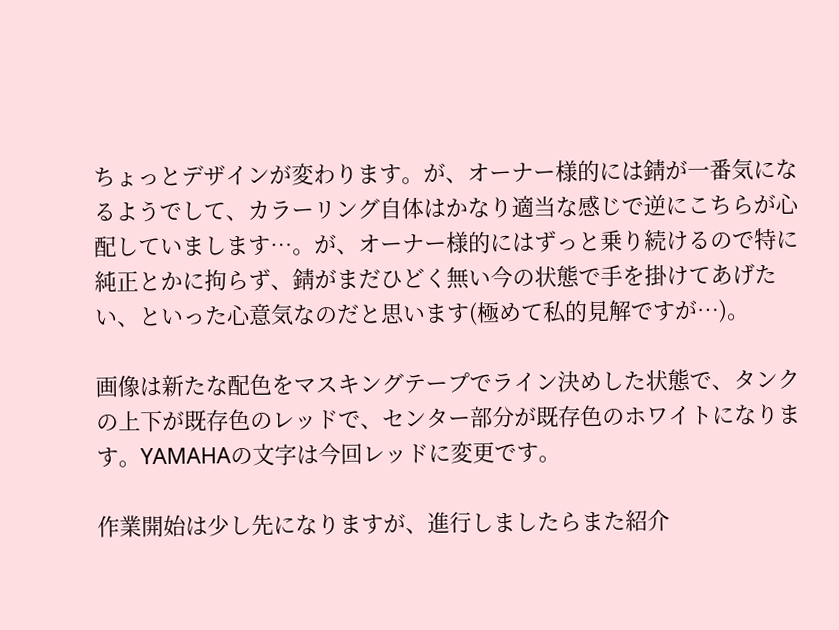ちょっとデザインが変わります。が、オーナー様的には錆が一番気になるようでして、カラーリング自体はかなり適当な感じで逆にこちらが心配していまします…。が、オーナー様的にはずっと乗り続けるので特に純正とかに拘らず、錆がまだひどく無い今の状態で手を掛けてあげたい、といった心意気なのだと思います(極めて私的見解ですが…)。

画像は新たな配色をマスキングテープでライン決めした状態で、タンクの上下が既存色のレッドで、センター部分が既存色のホワイトになります。YAMAHAの文字は今回レッドに変更です。

作業開始は少し先になりますが、進行しましたらまた紹介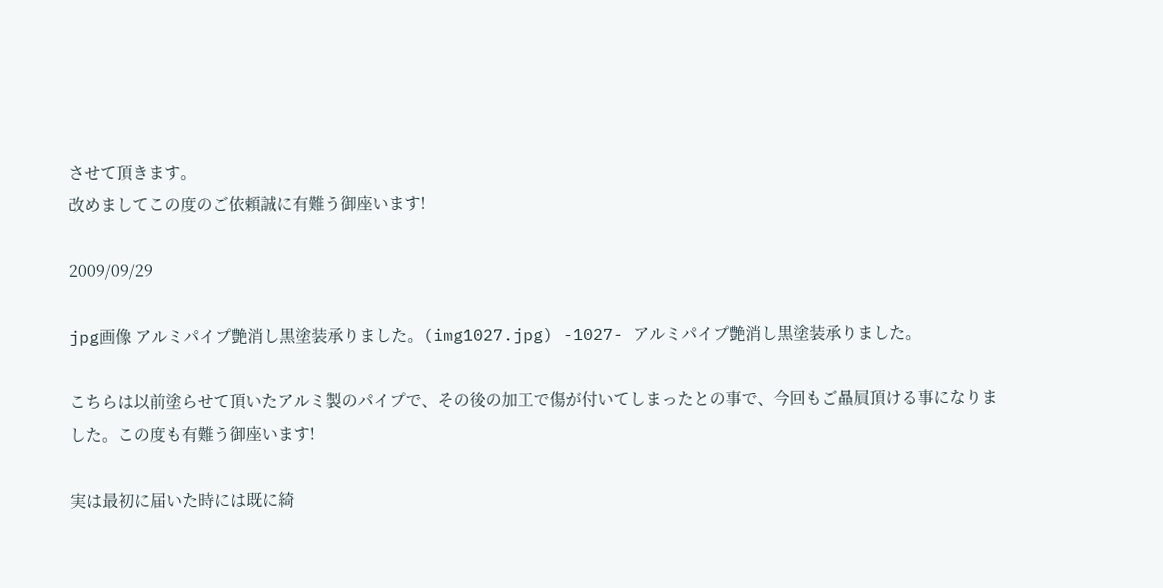させて頂きます。
改めましてこの度のご依頼誠に有難う御座います!

2009/09/29

jpg画像 アルミパイプ艶消し黒塗装承りました。(img1027.jpg) -1027- アルミパイプ艶消し黒塗装承りました。

こちらは以前塗らせて頂いたアルミ製のパイプで、その後の加工で傷が付いてしまったとの事で、今回もご贔屓頂ける事になりました。この度も有難う御座います!

実は最初に届いた時には既に綺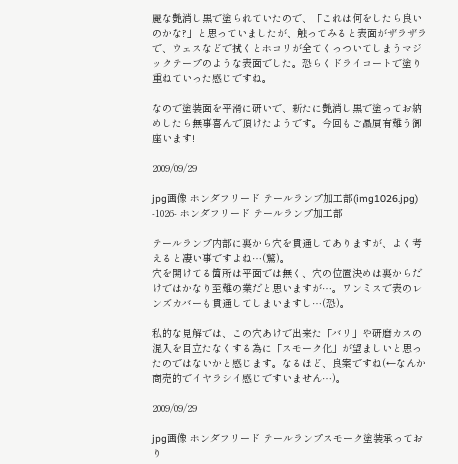麗な艶消し黒で塗られていたので、「これは何をしたら良いのかな?」と思っていましたが、触ってみると表面がザラザラで、ウェスなどで拭くとホコリが全てくっついてしまうマジックテープのような表面でした。恐らくドライコートで塗り重ねていった感じですね。

なので塗装面を平滑に研いで、新たに艶消し黒で塗ってお納めしたら無事喜んで頂けたようです。今回もご贔屓有難う御座います!

2009/09/29

jpg画像 ホンダフリード テールランプ加工部(img1026.jpg) -1026- ホンダフリード テールランプ加工部

テールランプ内部に裏から穴を貫通してありますが、よく考えると凄い事ですよね…(驚)。
穴を開けてる箇所は平面では無く、穴の位置決めは裏からだけではかなり至難の業だと思いますが…。ワンミスで表のレンズカバーも貫通してしまいますし…(恐)。

私的な見解では、この穴あけで出来た「バリ」や研磨カスの混入を目立たなくする為に「スモーク化」が望ましいと思ったのではないかと感じます。なるほど、良案ですね(←なんか商売的でイヤラシイ感じですいません…)。

2009/09/29

jpg画像 ホンダフリード テールランプスモーク塗装承っており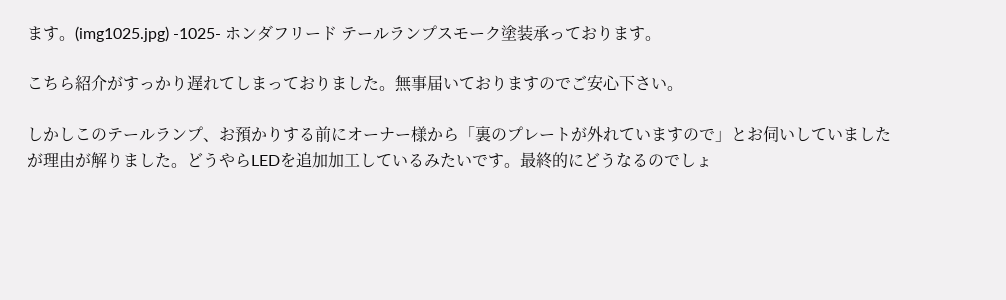ます。(img1025.jpg) -1025- ホンダフリード テールランプスモーク塗装承っております。

こちら紹介がすっかり遅れてしまっておりました。無事届いておりますのでご安心下さい。

しかしこのテールランプ、お預かりする前にオーナー様から「裏のプレートが外れていますので」とお伺いしていましたが理由が解りました。どうやらLEDを追加加工しているみたいです。最終的にどうなるのでしょ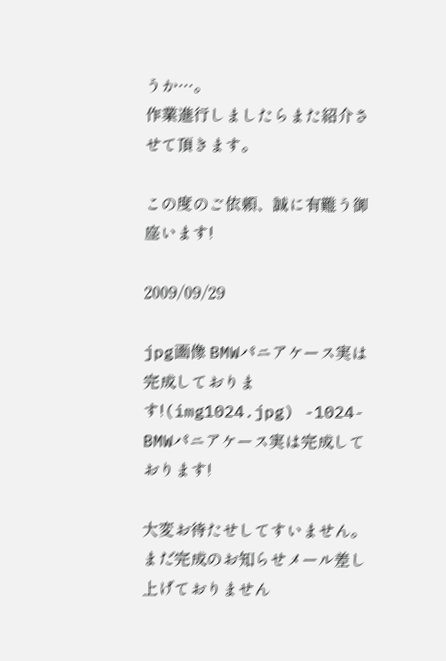うか…。
作業進行しましたらまた紹介させて頂きます。

この度のご依頼、誠に有難う御座います!

2009/09/29

jpg画像 BMWパニアケース実は完成しております!(img1024.jpg) -1024- BMWパニアケース実は完成しております!

大変お待たせしてすいません。まだ完成のお知らせメール差し上げておりません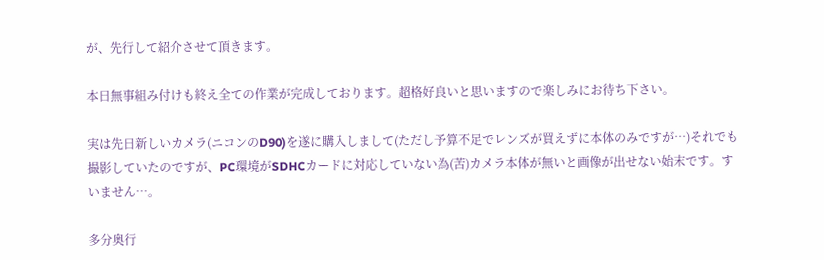が、先行して紹介させて頂きます。

本日無事組み付けも終え全ての作業が完成しております。超格好良いと思いますので楽しみにお待ち下さい。

実は先日新しいカメラ(ニコンのD90)を遂に購入しまして(ただし予算不足でレンズが買えずに本体のみですが…)それでも撮影していたのですが、PC環境がSDHCカードに対応していない為(苦)カメラ本体が無いと画像が出せない始末です。すいません…。

多分奥行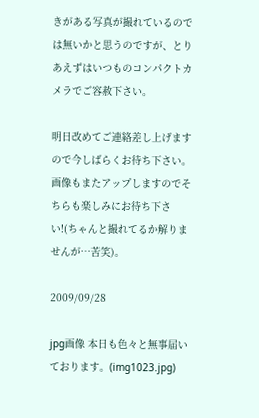きがある写真が撮れているのでは無いかと思うのですが、とりあえずはいつものコンパクトカメラでご容赦下さい。

明日改めてご連絡差し上げますので今しばらくお待ち下さい。
画像もまたアップしますのでそちらも楽しみにお待ち下さい!(ちゃんと撮れてるか解りませんが…苦笑)。

2009/09/28

jpg画像 本日も色々と無事届いております。(img1023.jpg)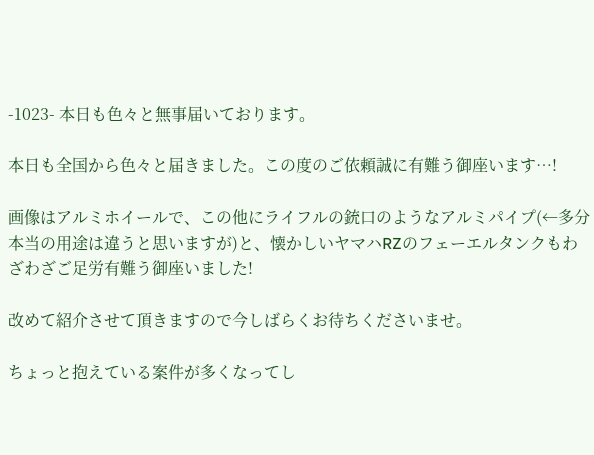-1023- 本日も色々と無事届いております。

本日も全国から色々と届きました。この度のご依頼誠に有難う御座います…!

画像はアルミホイールで、この他にライフルの銃口のようなアルミパイプ(←多分本当の用途は違うと思いますが)と、懐かしいヤマハRZのフェーエルタンクもわざわざご足労有難う御座いました!

改めて紹介させて頂きますので今しばらくお待ちくださいませ。

ちょっと抱えている案件が多くなってし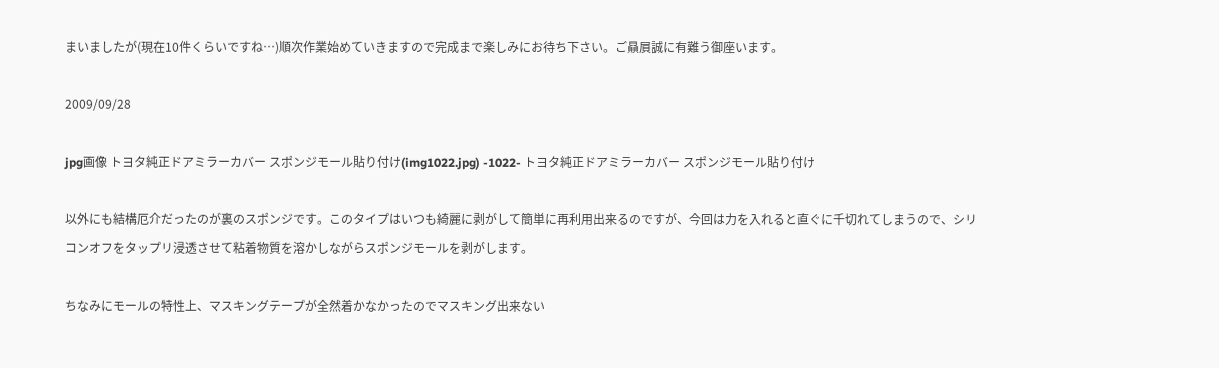まいましたが(現在10件くらいですね…)順次作業始めていきますので完成まで楽しみにお待ち下さい。ご贔屓誠に有難う御座います。

2009/09/28

jpg画像 トヨタ純正ドアミラーカバー スポンジモール貼り付け(img1022.jpg) -1022- トヨタ純正ドアミラーカバー スポンジモール貼り付け

以外にも結構厄介だったのが裏のスポンジです。このタイプはいつも綺麗に剥がして簡単に再利用出来るのですが、今回は力を入れると直ぐに千切れてしまうので、シリコンオフをタップリ浸透させて粘着物質を溶かしながらスポンジモールを剥がします。

ちなみにモールの特性上、マスキングテープが全然着かなかったのでマスキング出来ない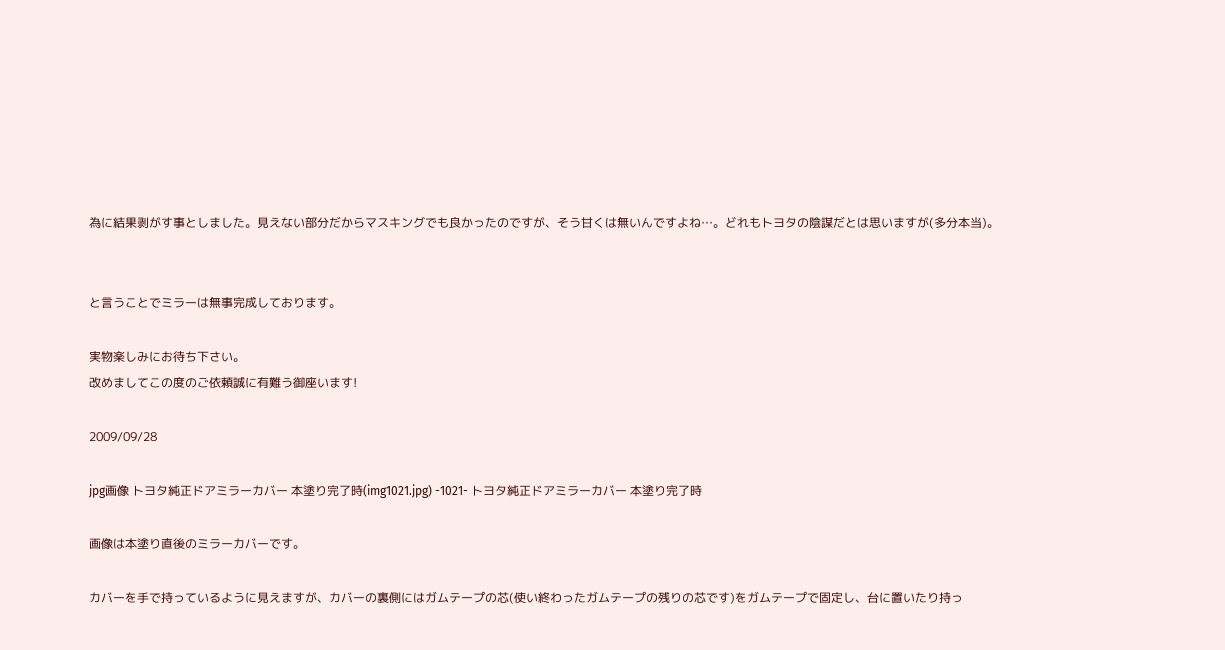為に結果剥がす事としました。見えない部分だからマスキングでも良かったのですが、そう甘くは無いんですよね…。どれもトヨタの陰謀だとは思いますが(多分本当)。


と言うことでミラーは無事完成しております。

実物楽しみにお待ち下さい。
改めましてこの度のご依頼誠に有難う御座います!

2009/09/28

jpg画像 トヨタ純正ドアミラーカバー 本塗り完了時(img1021.jpg) -1021- トヨタ純正ドアミラーカバー 本塗り完了時

画像は本塗り直後のミラーカバーです。

カバーを手で持っているように見えますが、カバーの裏側にはガムテープの芯(使い終わったガムテープの残りの芯です)をガムテープで固定し、台に置いたり持っ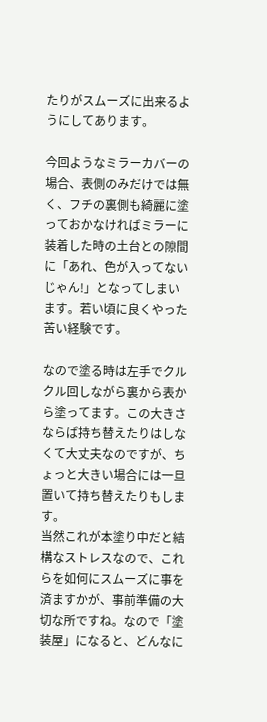たりがスムーズに出来るようにしてあります。

今回ようなミラーカバーの場合、表側のみだけでは無く、フチの裏側も綺麗に塗っておかなければミラーに装着した時の土台との隙間に「あれ、色が入ってないじゃん!」となってしまいます。若い頃に良くやった苦い経験です。

なので塗る時は左手でクルクル回しながら裏から表から塗ってます。この大きさならば持ち替えたりはしなくて大丈夫なのですが、ちょっと大きい場合には一旦置いて持ち替えたりもします。
当然これが本塗り中だと結構なストレスなので、これらを如何にスムーズに事を済ますかが、事前準備の大切な所ですね。なので「塗装屋」になると、どんなに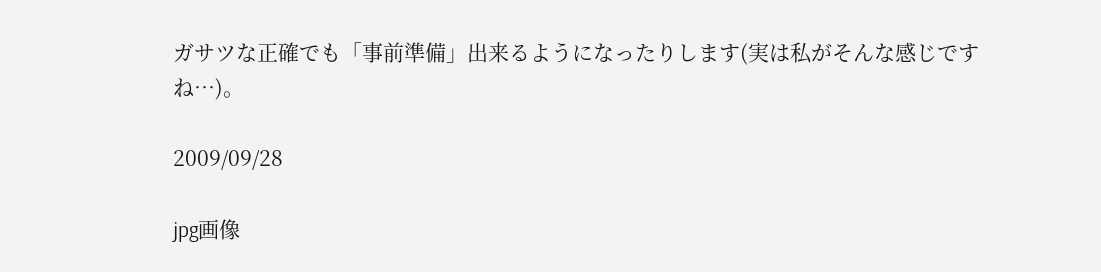ガサツな正確でも「事前準備」出来るようになったりします(実は私がそんな感じですね…)。

2009/09/28

jpg画像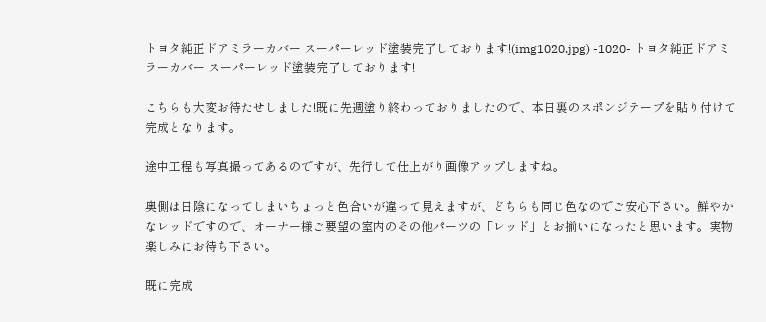トヨタ純正ドアミラーカバー スーパーレッド塗装完了しております!(img1020.jpg) -1020- トヨタ純正ドアミラーカバー スーパーレッド塗装完了しております!

こちらも大変お待たせしました!既に先週塗り終わっておりましたので、本日裏のスポンジテープを貼り付けて完成となります。

途中工程も写真撮ってあるのですが、先行して仕上がり画像アップしますね。

奥側は日陰になってしまいちょっと色合いが違って見えますが、どちらも同じ色なのでご安心下さい。鮮やかなレッドですので、オーナー様ご要望の室内のその他パーツの「レッド」とお揃いになったと思います。実物楽しみにお待ち下さい。

既に完成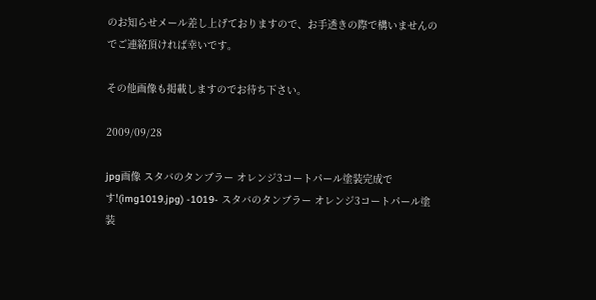のお知らせメール差し上げておりますので、お手透きの際で構いませんのでご連絡頂ければ幸いです。

その他画像も掲載しますのでお待ち下さい。

2009/09/28

jpg画像 スタバのタンブラー オレンジ3コートパール塗装完成です!(img1019.jpg) -1019- スタバのタンブラー オレンジ3コートパール塗装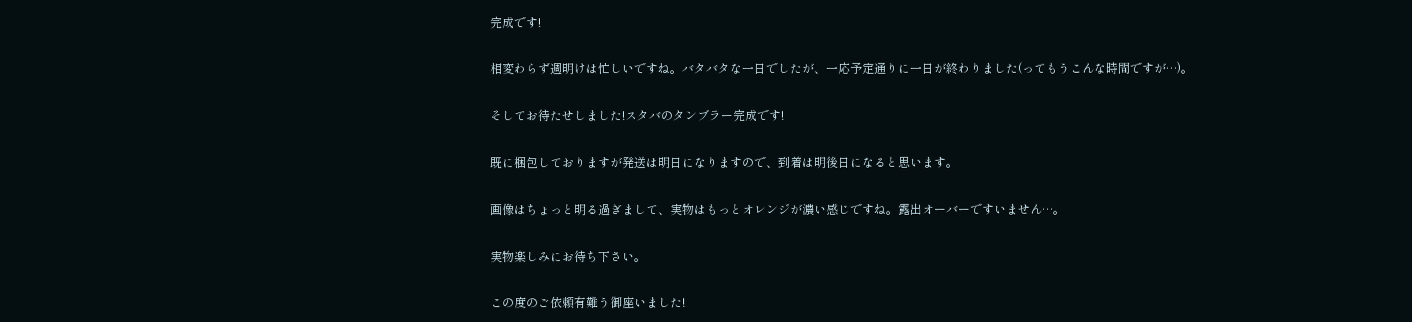完成です!

相変わらず週明けは忙しいですね。バタバタな一日でしたが、一応予定通りに一日が終わりました(ってもうこんな時間ですが…)。

そしてお待たせしました!スタバのタンブラー完成です!

既に梱包しておりますが発送は明日になりますので、到着は明後日になると思います。

画像はちょっと明る過ぎまして、実物はもっとオレンジが濃い感じですね。露出オーバーですいません…。

実物楽しみにお待ち下さい。

この度のご依頼有難う御座いました!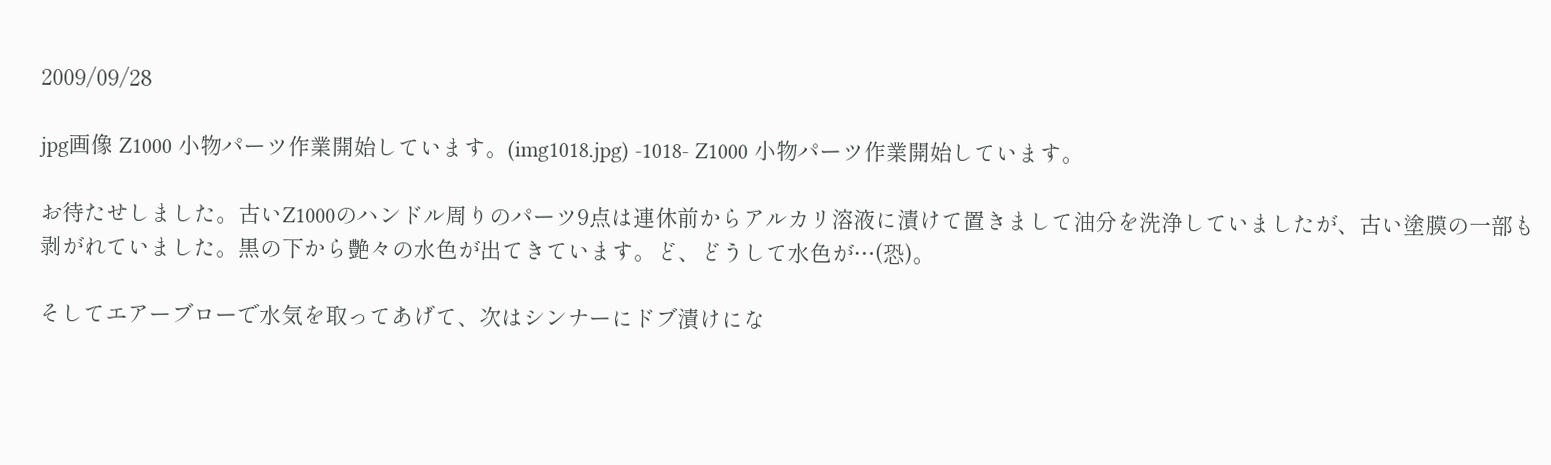2009/09/28

jpg画像 Z1000 小物パーツ作業開始しています。(img1018.jpg) -1018- Z1000 小物パーツ作業開始しています。

お待たせしました。古いZ1000のハンドル周りのパーツ9点は連休前からアルカリ溶液に漬けて置きまして油分を洗浄していましたが、古い塗膜の一部も剥がれていました。黒の下から艶々の水色が出てきています。ど、どうして水色が…(恐)。

そしてエアーブローで水気を取ってあげて、次はシンナーにドブ漬けにな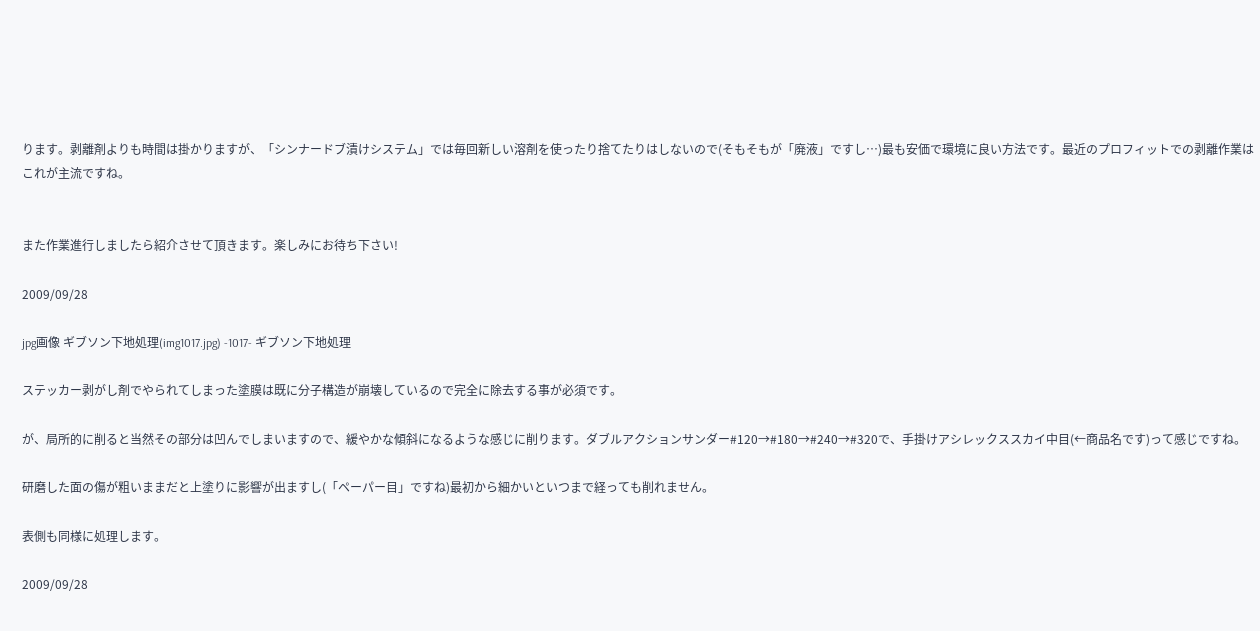ります。剥離剤よりも時間は掛かりますが、「シンナードブ漬けシステム」では毎回新しい溶剤を使ったり捨てたりはしないので(そもそもが「廃液」ですし…)最も安価で環境に良い方法です。最近のプロフィットでの剥離作業はこれが主流ですね。


また作業進行しましたら紹介させて頂きます。楽しみにお待ち下さい!

2009/09/28

jpg画像 ギブソン下地処理(img1017.jpg) -1017- ギブソン下地処理

ステッカー剥がし剤でやられてしまった塗膜は既に分子構造が崩壊しているので完全に除去する事が必須です。

が、局所的に削ると当然その部分は凹んでしまいますので、緩やかな傾斜になるような感じに削ります。ダブルアクションサンダー#120→#180→#240→#320で、手掛けアシレックススカイ中目(←商品名です)って感じですね。

研磨した面の傷が粗いままだと上塗りに影響が出ますし(「ペーパー目」ですね)最初から細かいといつまで経っても削れません。

表側も同様に処理します。

2009/09/28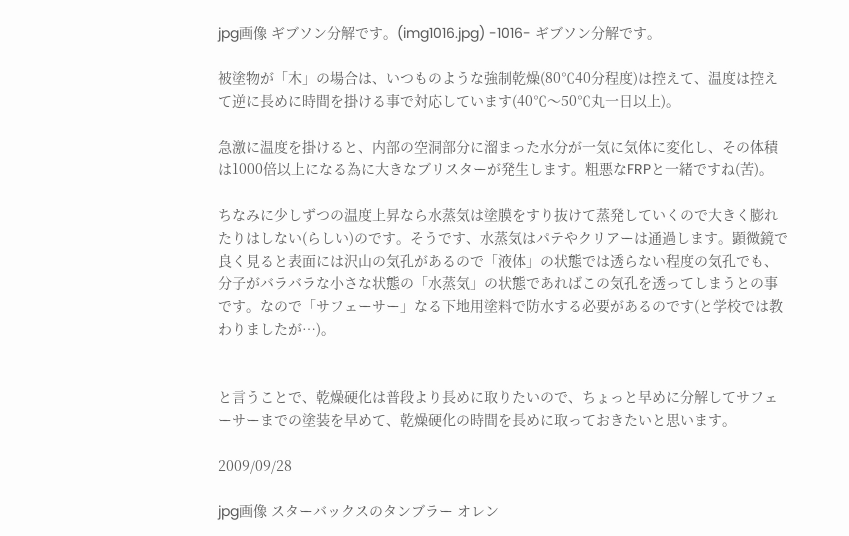jpg画像 ギブソン分解です。(img1016.jpg) -1016- ギブソン分解です。

被塗物が「木」の場合は、いつものような強制乾燥(80℃40分程度)は控えて、温度は控えて逆に長めに時間を掛ける事で対応しています(40℃〜50℃丸一日以上)。

急激に温度を掛けると、内部の空洞部分に溜まった水分が一気に気体に変化し、その体積は1000倍以上になる為に大きなブリスターが発生します。粗悪なFRPと一緒ですね(苦)。

ちなみに少しずつの温度上昇なら水蒸気は塗膜をすり抜けて蒸発していくので大きく膨れたりはしない(らしい)のです。そうです、水蒸気はパテやクリアーは通過します。顕微鏡で良く見ると表面には沢山の気孔があるので「液体」の状態では透らない程度の気孔でも、分子がバラバラな小さな状態の「水蒸気」の状態であればこの気孔を透ってしまうとの事です。なので「サフェーサー」なる下地用塗料で防水する必要があるのです(と学校では教わりましたが…)。


と言うことで、乾燥硬化は普段より長めに取りたいので、ちょっと早めに分解してサフェーサーまでの塗装を早めて、乾燥硬化の時間を長めに取っておきたいと思います。

2009/09/28

jpg画像 スターバックスのタンブラー オレン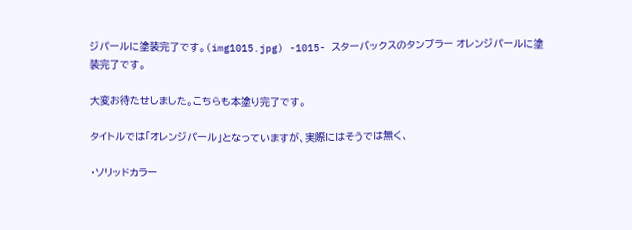ジパールに塗装完了です。(img1015.jpg) -1015- スターバックスのタンブラー オレンジパールに塗装完了です。

大変お待たせしました。こちらも本塗り完了です。

タイトルでは「オレンジパール」となっていますが、実際にはそうでは無く、

・ソリッドカラー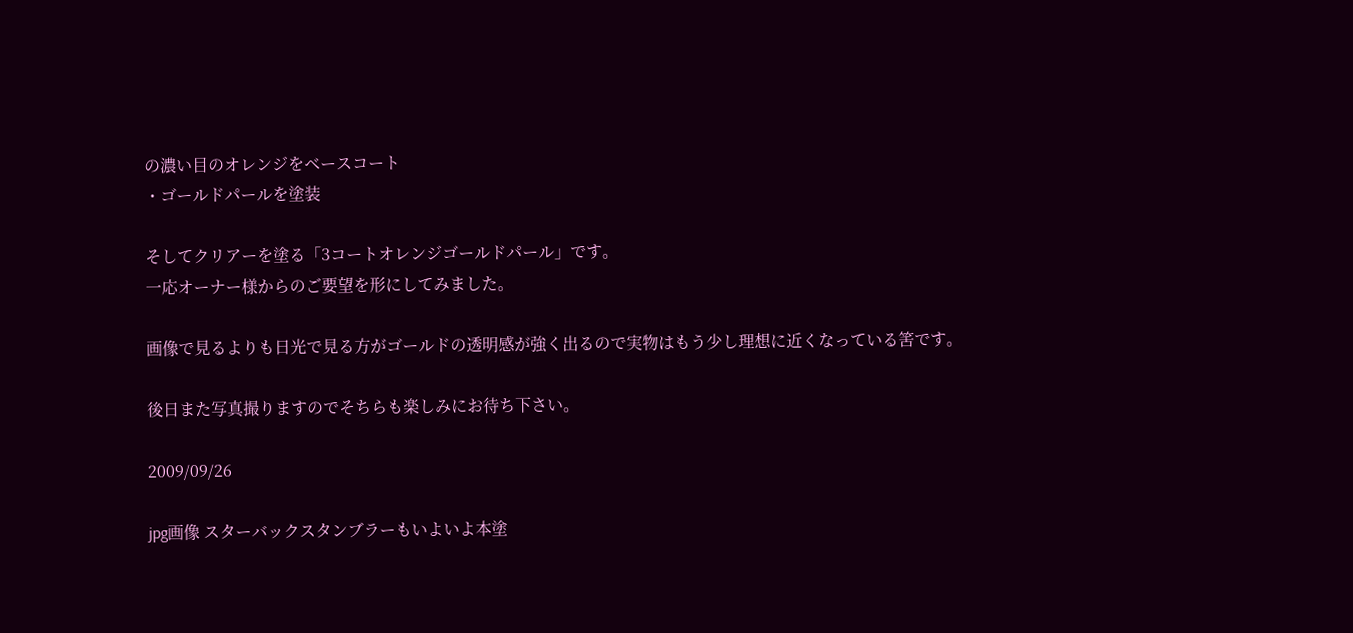の濃い目のオレンジをベースコート
・ゴールドパールを塗装

そしてクリアーを塗る「3コートオレンジゴールドパール」です。
一応オーナー様からのご要望を形にしてみました。

画像で見るよりも日光で見る方がゴールドの透明感が強く出るので実物はもう少し理想に近くなっている筈です。

後日また写真撮りますのでそちらも楽しみにお待ち下さい。

2009/09/26

jpg画像 スターバックスタンブラーもいよいよ本塗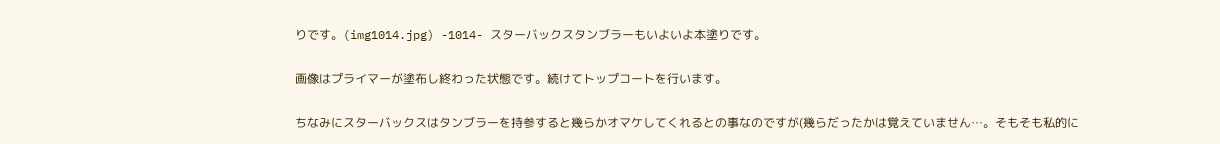りです。(img1014.jpg) -1014- スターバックスタンブラーもいよいよ本塗りです。

画像はプライマーが塗布し終わった状態です。続けてトップコートを行います。

ちなみにスターバックスはタンブラーを持参すると幾らかオマケしてくれるとの事なのですが(幾らだったかは覚えていません…。そもそも私的に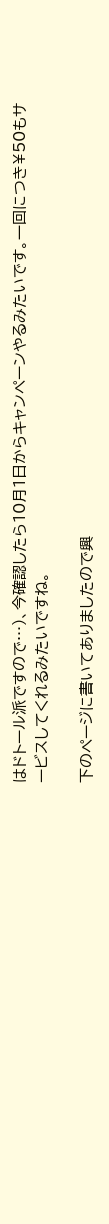はドトール派ですので…)、今確認したら10月1日からキャンペーンやるみたいです。一回につき¥50もサービスしてくれるみたいですね。

下のページに書いてありましたので興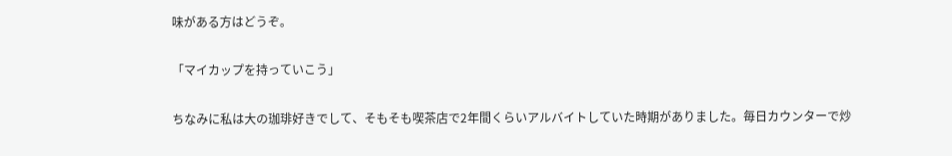味がある方はどうぞ。

「マイカップを持っていこう」

ちなみに私は大の珈琲好きでして、そもそも喫茶店で2年間くらいアルバイトしていた時期がありました。毎日カウンターで炒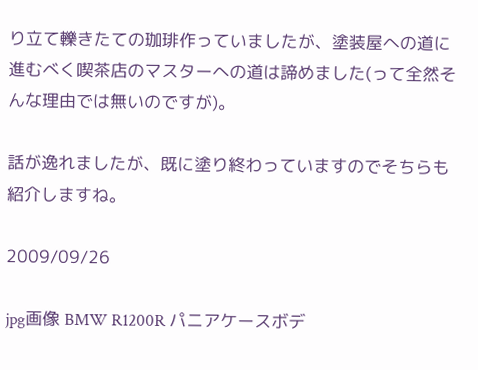り立て轢きたての珈琲作っていましたが、塗装屋への道に進むべく喫茶店のマスターへの道は諦めました(って全然そんな理由では無いのですが)。

話が逸れましたが、既に塗り終わっていますのでそちらも紹介しますね。

2009/09/26

jpg画像 BMW R1200R パニアケースボデ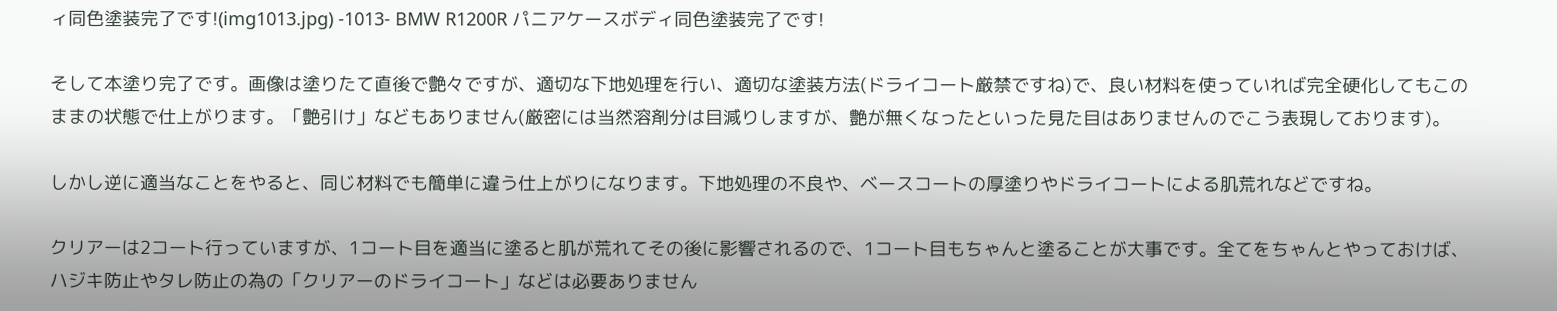ィ同色塗装完了です!(img1013.jpg) -1013- BMW R1200R パニアケースボディ同色塗装完了です!

そして本塗り完了です。画像は塗りたて直後で艶々ですが、適切な下地処理を行い、適切な塗装方法(ドライコート厳禁ですね)で、良い材料を使っていれば完全硬化してもこのままの状態で仕上がります。「艶引け」などもありません(厳密には当然溶剤分は目減りしますが、艶が無くなったといった見た目はありませんのでこう表現しております)。

しかし逆に適当なことをやると、同じ材料でも簡単に違う仕上がりになります。下地処理の不良や、ベースコートの厚塗りやドライコートによる肌荒れなどですね。

クリアーは2コート行っていますが、1コート目を適当に塗ると肌が荒れてその後に影響されるので、1コート目もちゃんと塗ることが大事です。全てをちゃんとやっておけば、ハジキ防止やタレ防止の為の「クリアーのドライコート」などは必要ありません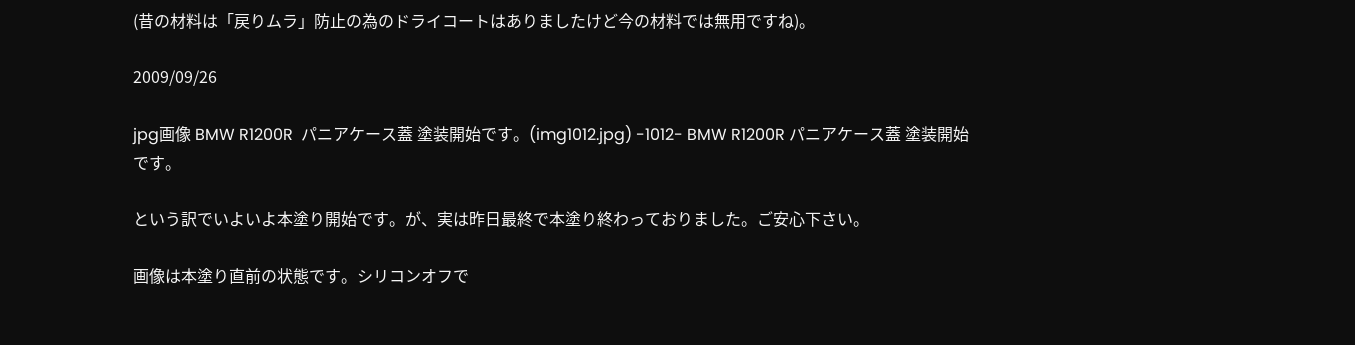(昔の材料は「戻りムラ」防止の為のドライコートはありましたけど今の材料では無用ですね)。

2009/09/26

jpg画像 BMW R1200R  パニアケース蓋 塗装開始です。(img1012.jpg) -1012- BMW R1200R パニアケース蓋 塗装開始です。

という訳でいよいよ本塗り開始です。が、実は昨日最終で本塗り終わっておりました。ご安心下さい。

画像は本塗り直前の状態です。シリコンオフで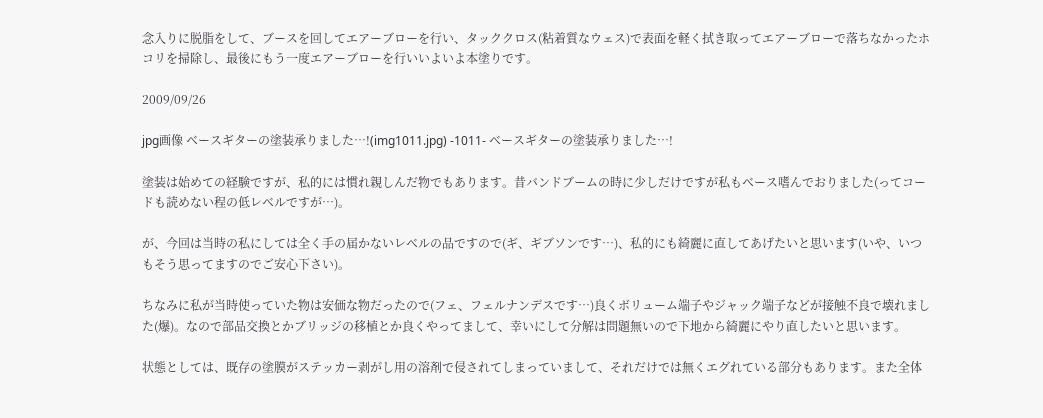念入りに脱脂をして、ブースを回してエアーブローを行い、タッククロス(粘着質なウェス)で表面を軽く拭き取ってエアーブローで落ちなかったホコリを掃除し、最後にもう一度エアーブローを行いいよいよ本塗りです。

2009/09/26

jpg画像 ベースギターの塗装承りました…!(img1011.jpg) -1011- ベースギターの塗装承りました…!

塗装は始めての経験ですが、私的には慣れ親しんだ物でもあります。昔バンドブームの時に少しだけですが私もベース嗜んでおりました(ってコードも読めない程の低レベルですが…)。

が、今回は当時の私にしては全く手の届かないレベルの品ですので(ギ、ギブソンです…)、私的にも綺麗に直してあげたいと思います(いや、いつもそう思ってますのでご安心下さい)。

ちなみに私が当時使っていた物は安価な物だったので(フェ、フェルナンデスです…)良くボリューム端子やジャック端子などが接触不良で壊れました(爆)。なので部品交換とかブリッジの移植とか良くやってまして、幸いにして分解は問題無いので下地から綺麗にやり直したいと思います。

状態としては、既存の塗膜がステッカー剥がし用の溶剤で侵されてしまっていまして、それだけでは無くエグれている部分もあります。また全体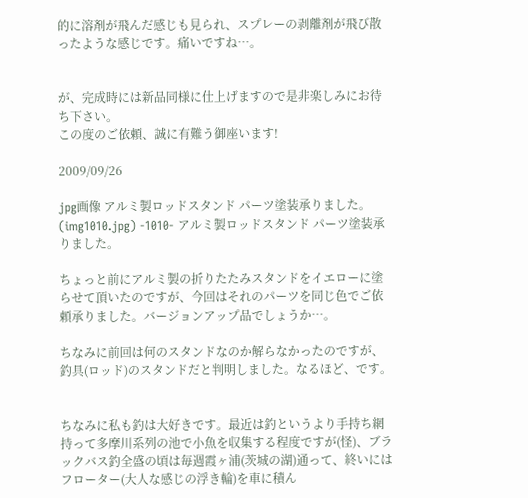的に溶剤が飛んだ感じも見られ、スプレーの剥離剤が飛び散ったような感じです。痛いですね…。


が、完成時には新品同様に仕上げますので是非楽しみにお待ち下さい。
この度のご依頼、誠に有難う御座います!

2009/09/26

jpg画像 アルミ製ロッドスタンド パーツ塗装承りました。(img1010.jpg) -1010- アルミ製ロッドスタンド パーツ塗装承りました。

ちょっと前にアルミ製の折りたたみスタンドをイエローに塗らせて頂いたのですが、今回はそれのパーツを同じ色でご依頼承りました。バージョンアップ品でしょうか…。

ちなみに前回は何のスタンドなのか解らなかったのですが、釣具(ロッド)のスタンドだと判明しました。なるほど、です。


ちなみに私も釣は大好きです。最近は釣というより手持ち網持って多摩川系列の池で小魚を収集する程度ですが(怪)、ブラックバス釣全盛の頃は毎週霞ヶ浦(茨城の湖)通って、終いにはフローター(大人な感じの浮き輪)を車に積ん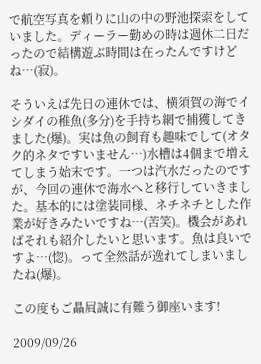で航空写真を頼りに山の中の野池探索をしていました。ディーラー勤めの時は週休二日だったので結構遊ぶ時間は在ったんですけどね…(寂)。

そういえば先日の連休では、横須賀の海でイシダイの稚魚(多分)を手持ち網で捕獲してきました(爆)。実は魚の飼育も趣味でして(オタク的ネタですいません…)水槽は4個まで増えてしまう始末です。一つは汽水だったのですが、今回の連休で海水へと移行していきました。基本的には塗装同様、ネチネチとした作業が好きみたいですね…(苦笑)。機会があればそれも紹介したいと思います。魚は良いですよ…(惚)。って全然話が逸れてしまいましたね(爆)。

この度もご贔屓誠に有難う御座います!

2009/09/26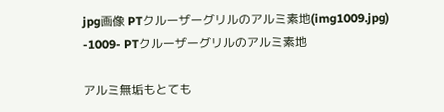jpg画像 PTクルーザーグリルのアルミ素地(img1009.jpg) -1009- PTクルーザーグリルのアルミ素地

アルミ無垢もとても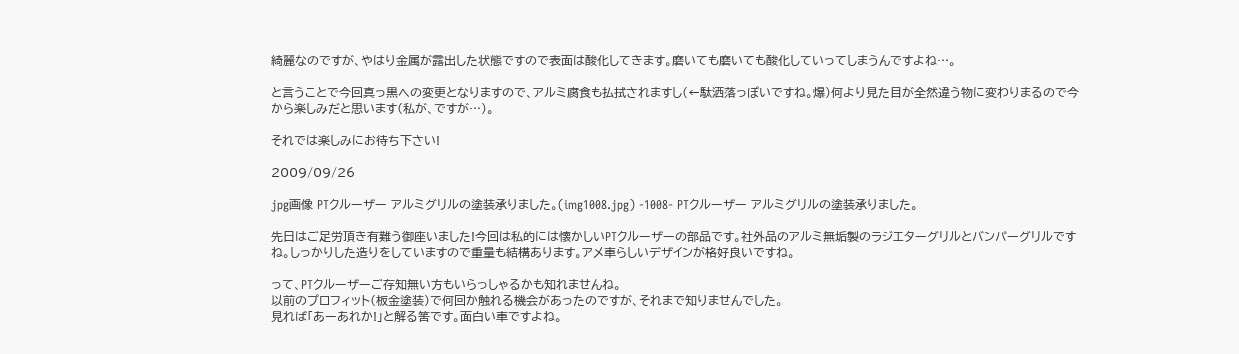綺麗なのですが、やはり金属が露出した状態ですので表面は酸化してきます。磨いても磨いても酸化していってしまうんですよね…。

と言うことで今回真っ黒への変更となりますので、アルミ腐食も払拭されますし(←駄洒落っぽいですね。爆)何より見た目が全然違う物に変わりまるので今から楽しみだと思います(私が、ですが…)。

それでは楽しみにお待ち下さい!

2009/09/26

jpg画像 PTクルーザー アルミグリルの塗装承りました。(img1008.jpg) -1008- PTクルーザー アルミグリルの塗装承りました。

先日はご足労頂き有難う御座いました!今回は私的には懐かしいPTクルーザーの部品です。社外品のアルミ無垢製のラジエターグリルとバンパーグリルですね。しっかりした造りをしていますので重量も結構あります。アメ車らしいデザインが格好良いですね。

って、PTクルーザーご存知無い方もいらっしゃるかも知れませんね。
以前のプロフィット(板金塗装)で何回か触れる機会があったのですが、それまで知りませんでした。
見れば「あーあれか!」と解る筈です。面白い車ですよね。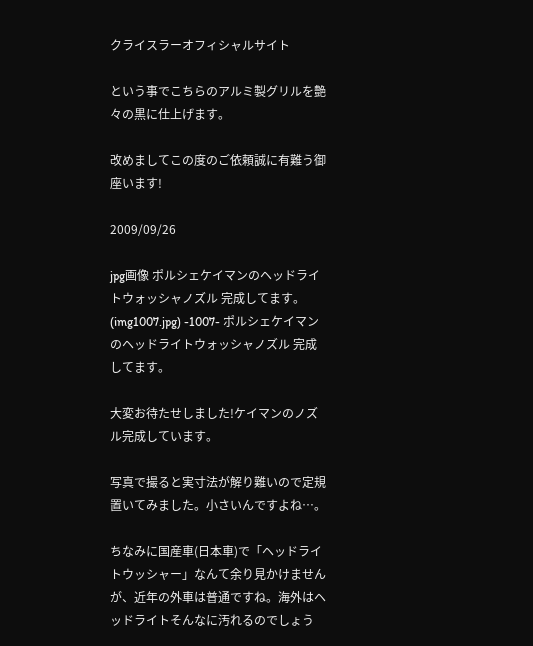クライスラーオフィシャルサイト

という事でこちらのアルミ製グリルを艶々の黒に仕上げます。

改めましてこの度のご依頼誠に有難う御座います!

2009/09/26

jpg画像 ポルシェケイマンのヘッドライトウォッシャノズル 完成してます。(img1007.jpg) -1007- ポルシェケイマンのヘッドライトウォッシャノズル 完成してます。

大変お待たせしました!ケイマンのノズル完成しています。

写真で撮ると実寸法が解り難いので定規置いてみました。小さいんですよね…。

ちなみに国産車(日本車)で「ヘッドライトウッシャー」なんて余り見かけませんが、近年の外車は普通ですね。海外はヘッドライトそんなに汚れるのでしょう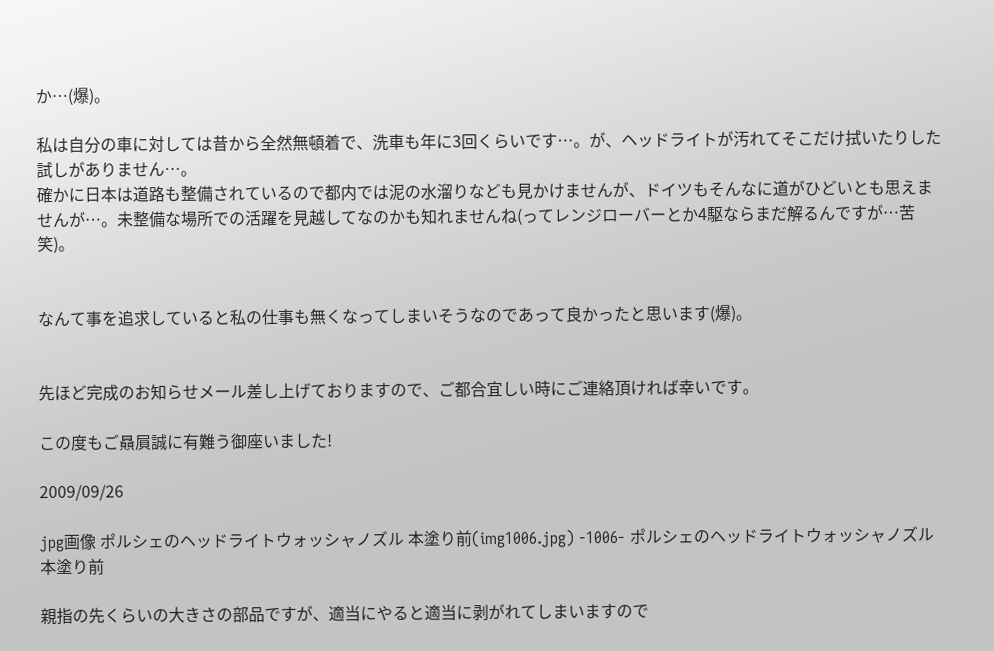か…(爆)。

私は自分の車に対しては昔から全然無頓着で、洗車も年に3回くらいです…。が、ヘッドライトが汚れてそこだけ拭いたりした試しがありません…。
確かに日本は道路も整備されているので都内では泥の水溜りなども見かけませんが、ドイツもそんなに道がひどいとも思えませんが…。未整備な場所での活躍を見越してなのかも知れませんね(ってレンジローバーとか4駆ならまだ解るんですが…苦笑)。


なんて事を追求していると私の仕事も無くなってしまいそうなのであって良かったと思います(爆)。


先ほど完成のお知らせメール差し上げておりますので、ご都合宜しい時にご連絡頂ければ幸いです。

この度もご贔屓誠に有難う御座いました!

2009/09/26

jpg画像 ポルシェのヘッドライトウォッシャノズル 本塗り前(img1006.jpg) -1006- ポルシェのヘッドライトウォッシャノズル 本塗り前

親指の先くらいの大きさの部品ですが、適当にやると適当に剥がれてしまいますので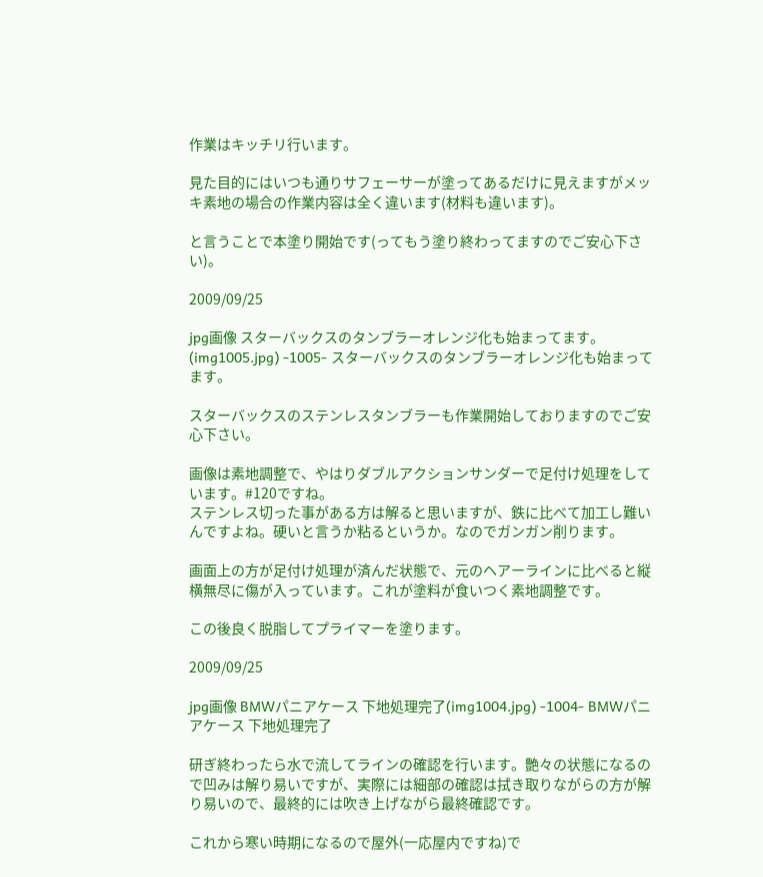作業はキッチリ行います。

見た目的にはいつも通りサフェーサーが塗ってあるだけに見えますがメッキ素地の場合の作業内容は全く違います(材料も違います)。

と言うことで本塗り開始です(ってもう塗り終わってますのでご安心下さい)。

2009/09/25

jpg画像 スターバックスのタンブラーオレンジ化も始まってます。(img1005.jpg) -1005- スターバックスのタンブラーオレンジ化も始まってます。

スターバックスのステンレスタンブラーも作業開始しておりますのでご安心下さい。

画像は素地調整で、やはりダブルアクションサンダーで足付け処理をしています。#120ですね。
ステンレス切った事がある方は解ると思いますが、鉄に比べて加工し難いんですよね。硬いと言うか粘るというか。なのでガンガン削ります。

画面上の方が足付け処理が済んだ状態で、元のヘアーラインに比べると縦横無尽に傷が入っています。これが塗料が食いつく素地調整です。

この後良く脱脂してプライマーを塗ります。

2009/09/25

jpg画像 BMWパニアケース 下地処理完了(img1004.jpg) -1004- BMWパニアケース 下地処理完了

研ぎ終わったら水で流してラインの確認を行います。艶々の状態になるので凹みは解り易いですが、実際には細部の確認は拭き取りながらの方が解り易いので、最終的には吹き上げながら最終確認です。

これから寒い時期になるので屋外(一応屋内ですね)で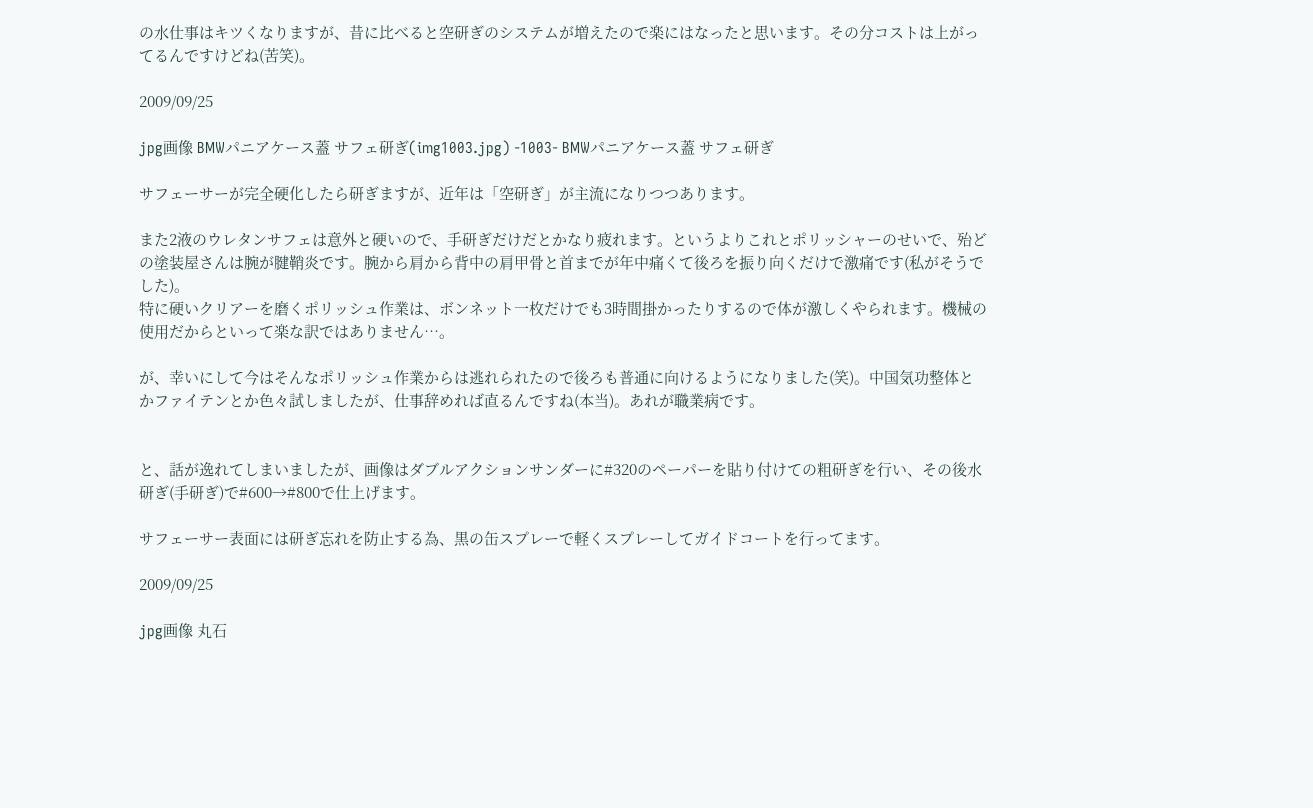の水仕事はキツくなりますが、昔に比べると空研ぎのシステムが増えたので楽にはなったと思います。その分コストは上がってるんですけどね(苦笑)。

2009/09/25

jpg画像 BMWパニアケース蓋 サフェ研ぎ(img1003.jpg) -1003- BMWパニアケース蓋 サフェ研ぎ

サフェーサーが完全硬化したら研ぎますが、近年は「空研ぎ」が主流になりつつあります。

また2液のウレタンサフェは意外と硬いので、手研ぎだけだとかなり疲れます。というよりこれとポリッシャーのせいで、殆どの塗装屋さんは腕が腱鞘炎です。腕から肩から背中の肩甲骨と首までが年中痛くて後ろを振り向くだけで激痛です(私がそうでした)。
特に硬いクリアーを磨くポリッシュ作業は、ボンネット一枚だけでも3時間掛かったりするので体が激しくやられます。機械の使用だからといって楽な訳ではありません…。

が、幸いにして今はそんなポリッシュ作業からは逃れられたので後ろも普通に向けるようになりました(笑)。中国気功整体とかファイテンとか色々試しましたが、仕事辞めれば直るんですね(本当)。あれが職業病です。


と、話が逸れてしまいましたが、画像はダブルアクションサンダーに#320のペーパーを貼り付けての粗研ぎを行い、その後水研ぎ(手研ぎ)で#600→#800で仕上げます。

サフェーサー表面には研ぎ忘れを防止する為、黒の缶スプレーで軽くスプレーしてガイドコートを行ってます。

2009/09/25

jpg画像 丸石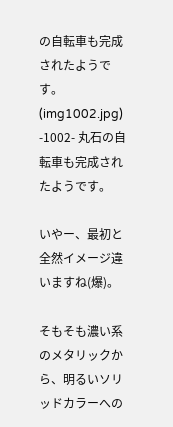の自転車も完成されたようです。(img1002.jpg) -1002- 丸石の自転車も完成されたようです。

いやー、最初と全然イメージ違いますね(爆)。

そもそも濃い系のメタリックから、明るいソリッドカラーへの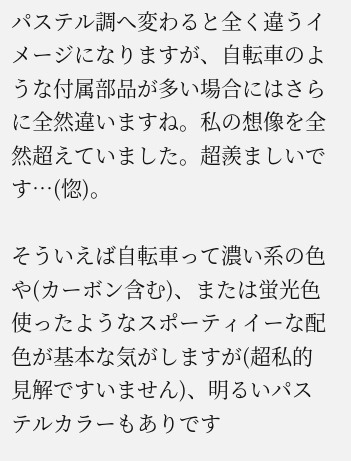パステル調へ変わると全く違うイメージになりますが、自転車のような付属部品が多い場合にはさらに全然違いますね。私の想像を全然超えていました。超羨ましいです…(惚)。

そういえば自転車って濃い系の色や(カーボン含む)、または蛍光色使ったようなスポーティイーな配色が基本な気がしますが(超私的見解ですいません)、明るいパステルカラーもありです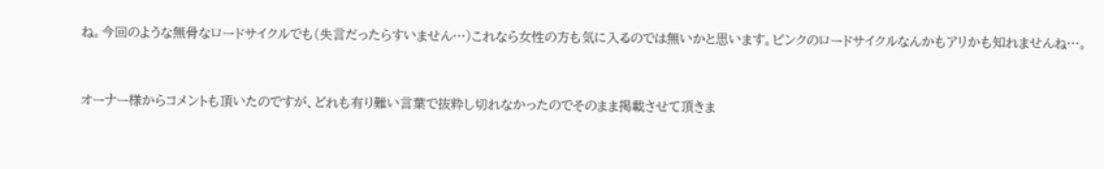ね。今回のような無骨なロードサイクルでも(失言だったらすいません…)これなら女性の方も気に入るのでは無いかと思います。ピンクのロードサイクルなんかもアリかも知れませんね…。


オーナー様からコメントも頂いたのですが、どれも有り難い言葉で抜粋し切れなかったのでそのまま掲載させて頂きま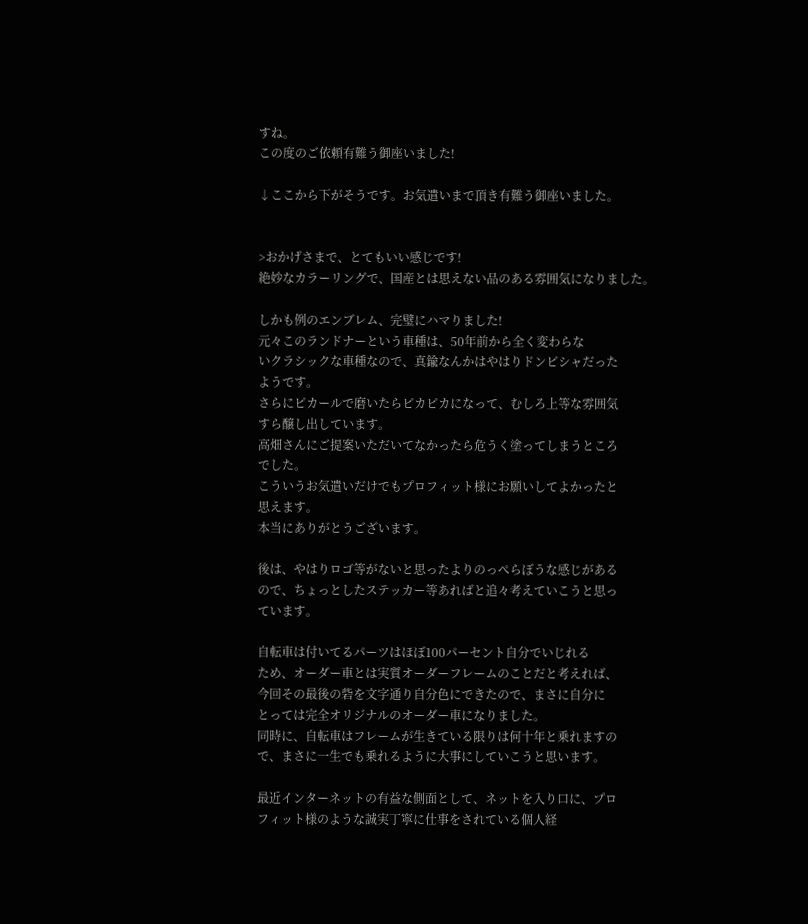すね。
この度のご依頼有難う御座いました!

↓ここから下がそうです。お気遣いまで頂き有難う御座いました。


>おかげさまで、とてもいい感じです!
絶妙なカラーリングで、国産とは思えない品のある雰囲気になりました。

しかも例のエンブレム、完璧にハマりました!
元々このランドナーという車種は、50年前から全く変わらな
いクラシックな車種なので、真鍮なんかはやはりドンピシャだった
ようです。
さらにピカールで磨いたらピカピカになって、むしろ上等な雰囲気
すら醸し出しています。
高畑さんにご提案いただいてなかったら危うく塗ってしまうところ
でした。
こういうお気遣いだけでもプロフィット様にお願いしてよかったと
思えます。
本当にありがとうございます。

後は、やはりロゴ等がないと思ったよりのっぺらぼうな感じがある
ので、ちょっとしたステッカー等あればと追々考えていこうと思っ
ています。

自転車は付いてるパーツはほぼ100パーセント自分でいじれる
ため、オーダー車とは実質オーダーフレームのことだと考えれば、
今回その最後の砦を文字通り自分色にできたので、まさに自分に
とっては完全オリジナルのオーダー車になりました。
同時に、自転車はフレームが生きている限りは何十年と乗れますの
で、まさに一生でも乗れるように大事にしていこうと思います。

最近インターネットの有益な側面として、ネットを入り口に、プロ
フィット様のような誠実丁寧に仕事をされている個人経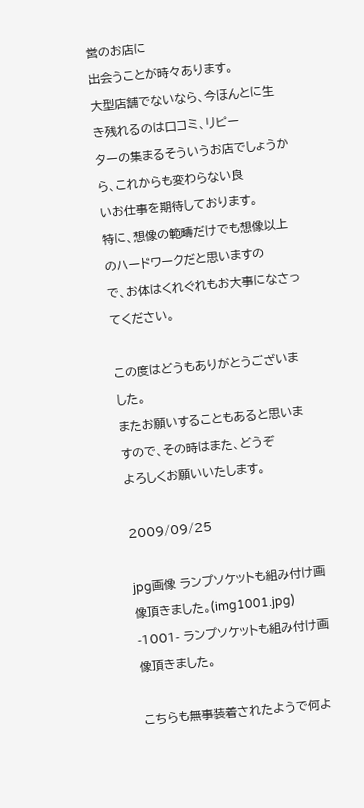営のお店に
出会うことが時々あります。
大型店舗でないなら、今ほんとに生き残れるのは口コミ、リピー
ターの集まるそういうお店でしょうから、これからも変わらない良
いお仕事を期待しております。
特に、想像の範疇だけでも想像以上のハードワークだと思いますの
で、お体はくれぐれもお大事になさってください。

この度はどうもありがとうございました。
またお願いすることもあると思いますので、その時はまた、どうぞ
よろしくお願いいたします。

2009/09/25

jpg画像 ランプソケットも組み付け画像頂きました。(img1001.jpg) -1001- ランプソケットも組み付け画像頂きました。

こちらも無事装着されたようで何よ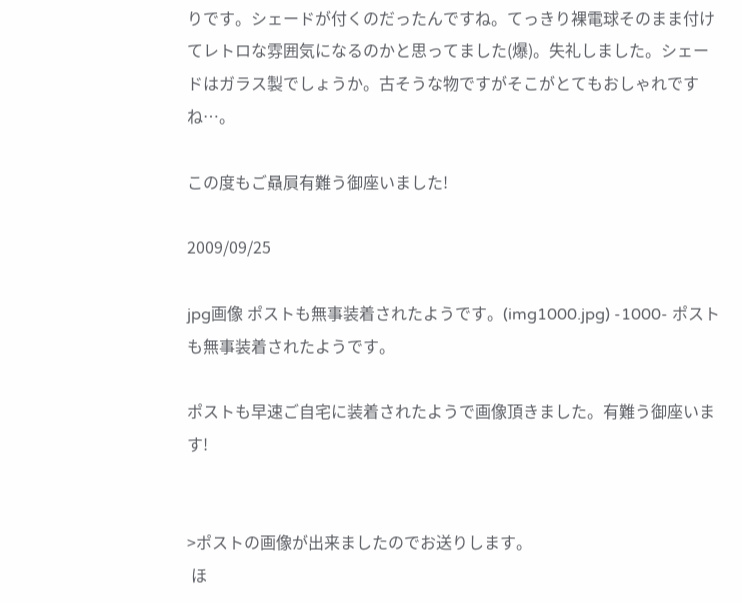りです。シェードが付くのだったんですね。てっきり裸電球そのまま付けてレトロな雰囲気になるのかと思ってました(爆)。失礼しました。シェードはガラス製でしょうか。古そうな物ですがそこがとてもおしゃれですね…。

この度もご贔屓有難う御座いました!

2009/09/25

jpg画像 ポストも無事装着されたようです。(img1000.jpg) -1000- ポストも無事装着されたようです。

ポストも早速ご自宅に装着されたようで画像頂きました。有難う御座います!


>ポストの画像が出来ましたのでお送りします。
 ほ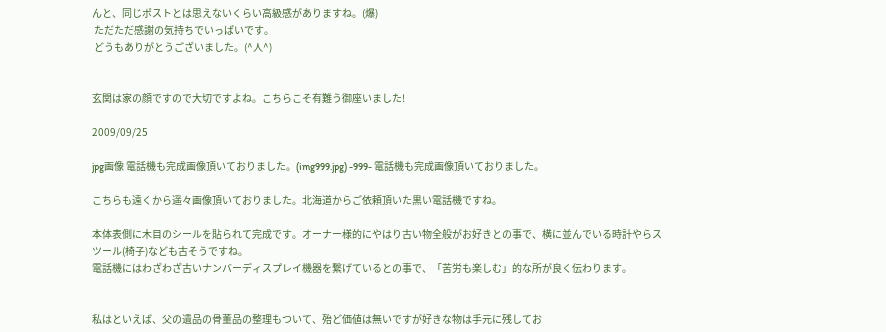んと、同じポストとは思えないくらい高級感がありますね。(爆)
 ただただ感謝の気持ちでいっぱいです。
 どうもありがとうございました。(^人^)


玄関は家の顔ですので大切ですよね。こちらこそ有難う御座いました!

2009/09/25

jpg画像 電話機も完成画像頂いておりました。(img999.jpg) -999- 電話機も完成画像頂いておりました。

こちらも遠くから遥々画像頂いておりました。北海道からご依頼頂いた黒い電話機ですね。

本体表側に木目のシールを貼られて完成です。オーナー様的にやはり古い物全般がお好きとの事で、横に並んでいる時計やらスツール(椅子)なども古そうですね。
電話機にはわざわざ古いナンバーディスプレイ機器を繋げているとの事で、「苦労も楽しむ」的な所が良く伝わります。


私はといえば、父の遺品の骨董品の整理もついて、殆ど価値は無いですが好きな物は手元に残してお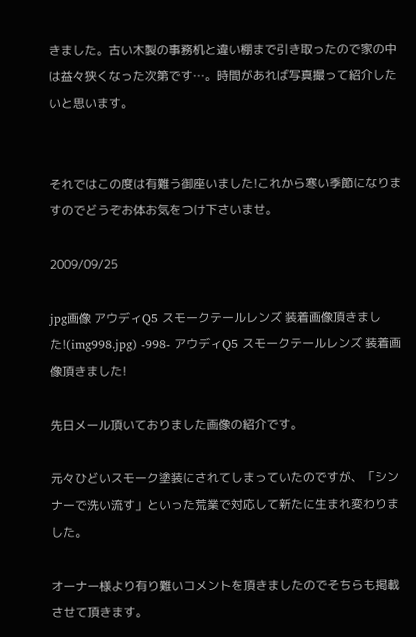きました。古い木製の事務机と違い棚まで引き取ったので家の中は益々狭くなった次第です…。時間があれば写真撮って紹介したいと思います。


それではこの度は有難う御座いました!これから寒い季節になりますのでどうぞお体お気をつけ下さいませ。

2009/09/25

jpg画像 アウディQ5 スモークテールレンズ 装着画像頂きました!(img998.jpg) -998- アウディQ5 スモークテールレンズ 装着画像頂きました!

先日メール頂いておりました画像の紹介です。

元々ひどいスモーク塗装にされてしまっていたのですが、「シンナーで洗い流す」といった荒業で対応して新たに生まれ変わりました。

オーナー様より有り難いコメントを頂きましたのでそちらも掲載させて頂きます。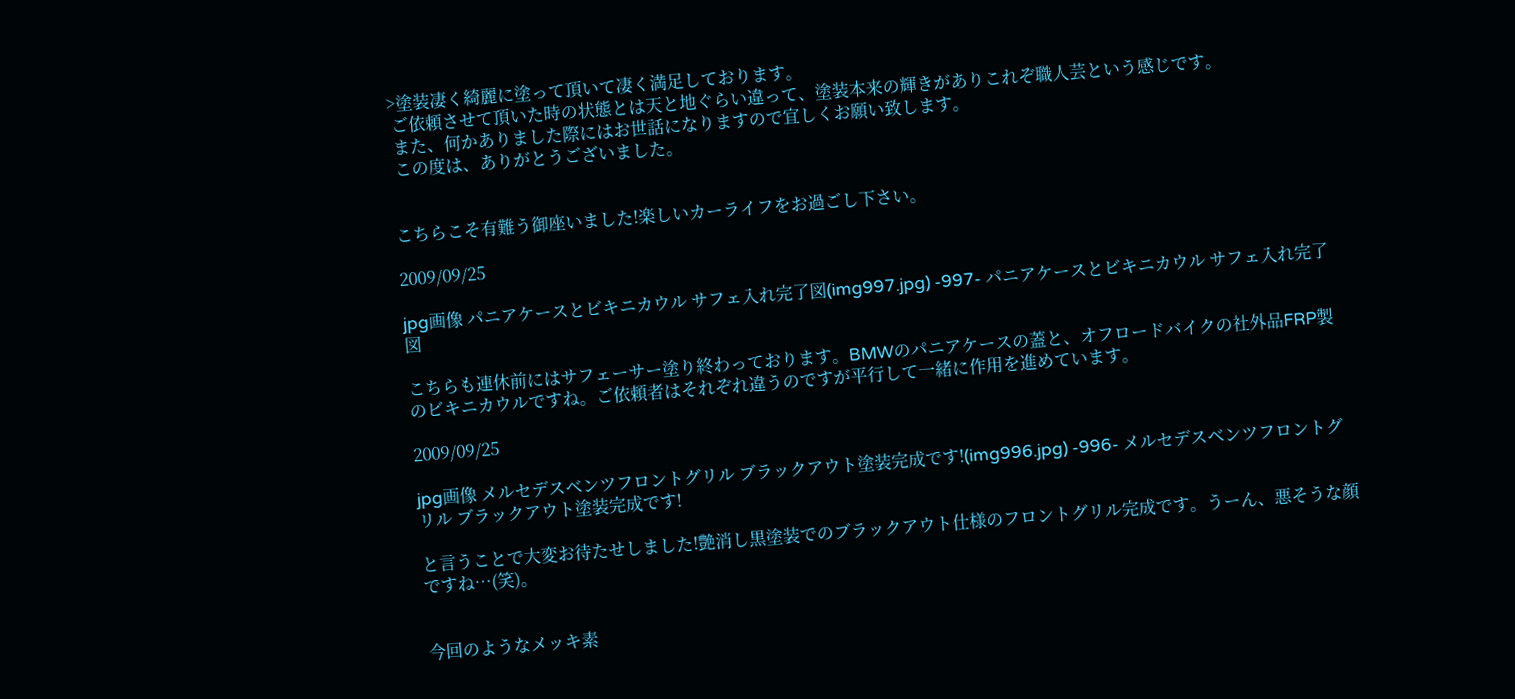>塗装凄く綺麗に塗って頂いて凄く満足しております。
 ご依頼させて頂いた時の状態とは天と地ぐらい違って、塗装本来の輝きがありこれぞ職人芸という感じです。
 また、何かありました際にはお世話になりますので宜しくお願い致します。
 この度は、ありがとうございました。


こちらこそ有難う御座いました!楽しいカーライフをお過ごし下さい。

2009/09/25

jpg画像 パニアケースとビキニカウル サフェ入れ完了図(img997.jpg) -997- パニアケースとビキニカウル サフェ入れ完了図

こちらも連休前にはサフェーサー塗り終わっております。BMWのパニアケースの蓋と、オフロードバイクの社外品FRP製のビキニカウルですね。ご依頼者はそれぞれ違うのですが平行して一緒に作用を進めています。

2009/09/25

jpg画像 メルセデスベンツフロントグリル ブラックアウト塗装完成です!(img996.jpg) -996- メルセデスベンツフロントグリル ブラックアウト塗装完成です!

と言うことで大変お待たせしました!艶消し黒塗装でのブラックアウト仕様のフロントグリル完成です。うーん、悪そうな顔ですね…(笑)。


今回のようなメッキ素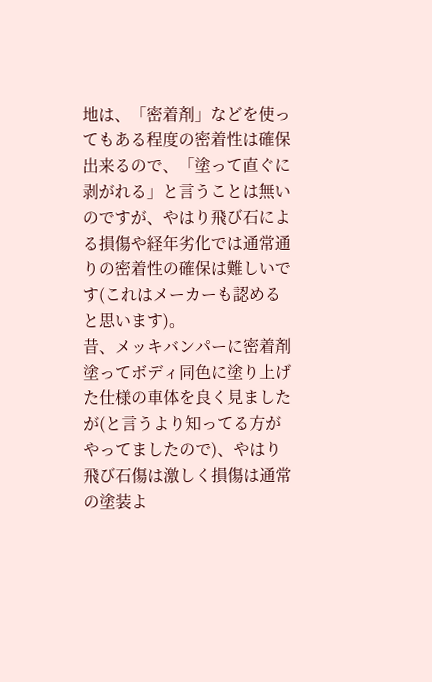地は、「密着剤」などを使ってもある程度の密着性は確保出来るので、「塗って直ぐに剥がれる」と言うことは無いのですが、やはり飛び石による損傷や経年劣化では通常通りの密着性の確保は難しいです(これはメーカーも認めると思います)。
昔、メッキバンパーに密着剤塗ってボディ同色に塗り上げた仕様の車体を良く見ましたが(と言うより知ってる方がやってましたので)、やはり飛び石傷は激しく損傷は通常の塗装よ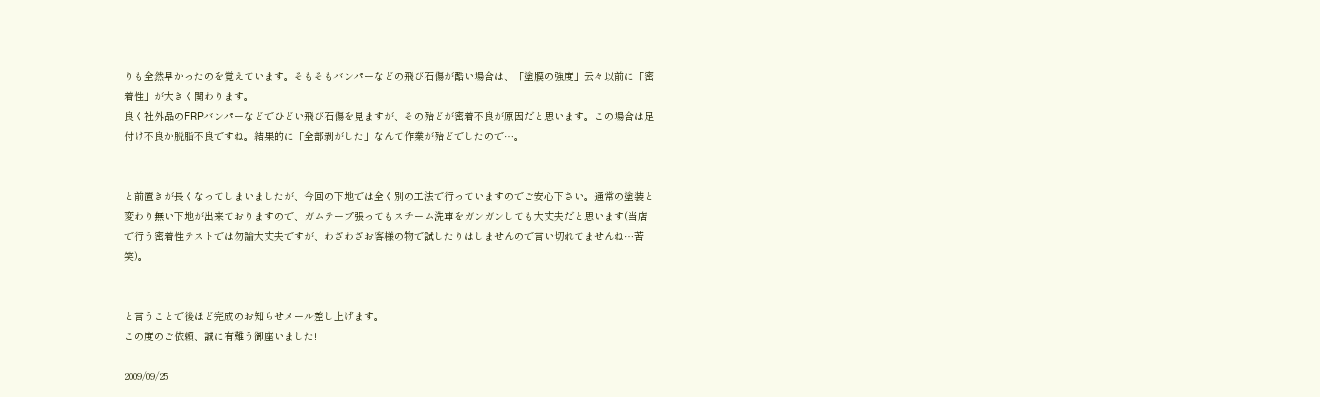りも全然早かったのを覚えています。そもそもバンパーなどの飛び石傷が酷い場合は、「塗膜の強度」云々以前に「密着性」が大きく関わります。
良く社外品のFRPバンパーなどでひどい飛び石傷を見ますが、その殆どが密着不良が原因だと思います。この場合は足付け不良か脱脂不良ですね。結果的に「全部剥がした」なんて作業が殆どでしたので…。


と前置きが長くなってしまいましたが、今回の下地では全く別の工法で行っていますのでご安心下さい。通常の塗装と変わり無い下地が出来ておりますので、ガムテープ張ってもスチーム洗車をガンガンしても大丈夫だと思います(当店で行う密着性テストでは勿論大丈夫ですが、わざわざお客様の物で試したりはしませんので言い切れてませんね…苦笑)。


と言うことで後ほど完成のお知らせメール差し上げます。
この度のご依頼、誠に有難う御座いました!

2009/09/25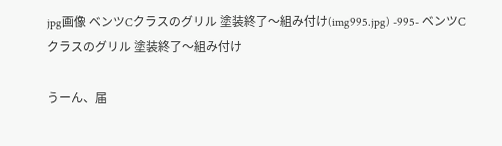jpg画像 ベンツCクラスのグリル 塗装終了〜組み付け(img995.jpg) -995- ベンツCクラスのグリル 塗装終了〜組み付け

うーん、届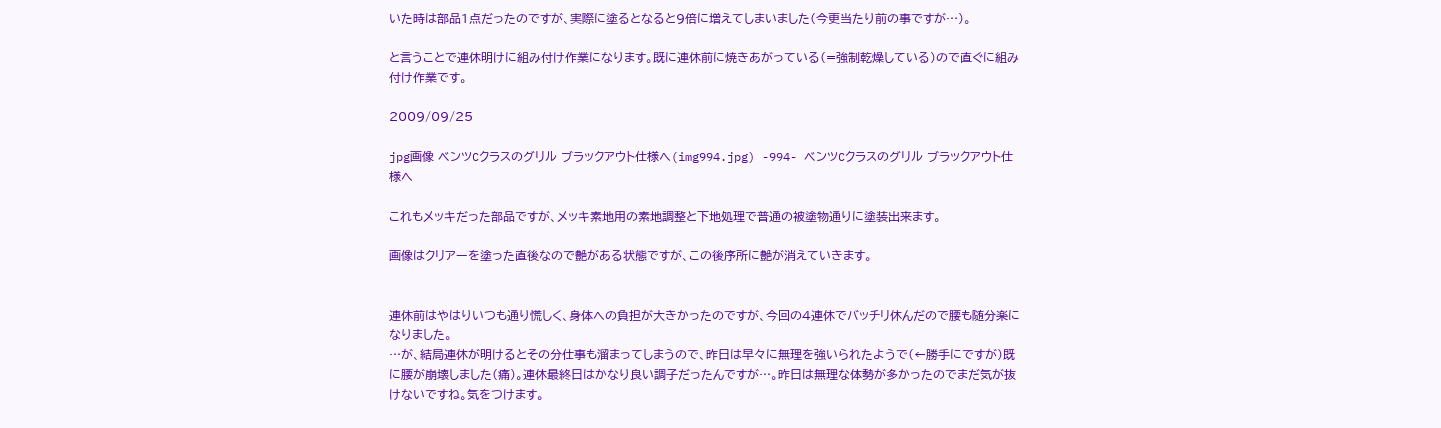いた時は部品1点だったのですが、実際に塗るとなると9倍に増えてしまいました(今更当たり前の事ですが…)。

と言うことで連休明けに組み付け作業になります。既に連休前に焼きあがっている(=強制乾燥している)ので直ぐに組み付け作業です。

2009/09/25

jpg画像 ベンツCクラスのグリル ブラックアウト仕様へ(img994.jpg) -994- ベンツCクラスのグリル ブラックアウト仕様へ

これもメッキだった部品ですが、メッキ素地用の素地調整と下地処理で普通の被塗物通りに塗装出来ます。

画像はクリアーを塗った直後なので艶がある状態ですが、この後序所に艶が消えていきます。


連休前はやはりいつも通り慌しく、身体への負担が大きかったのですが、今回の4連休でバッチリ休んだので腰も随分楽になりました。
…が、結局連休が明けるとその分仕事も溜まってしまうので、昨日は早々に無理を強いられたようで(←勝手にですが)既に腰が崩壊しました(痛)。連休最終日はかなり良い調子だったんですが…。昨日は無理な体勢が多かったのでまだ気が抜けないですね。気をつけます。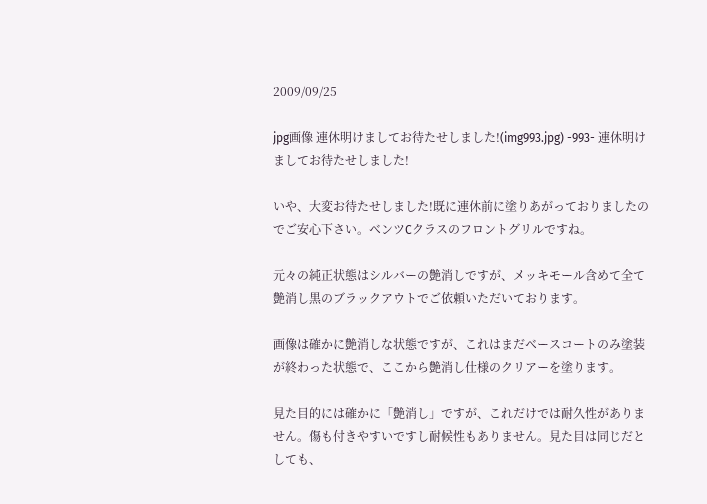2009/09/25

jpg画像 連休明けましてお待たせしました!(img993.jpg) -993- 連休明けましてお待たせしました!

いや、大変お待たせしました!既に連休前に塗りあがっておりましたのでご安心下さい。ベンツCクラスのフロントグリルですね。

元々の純正状態はシルバーの艶消しですが、メッキモール含めて全て艶消し黒のブラックアウトでご依頼いただいております。

画像は確かに艶消しな状態ですが、これはまだベースコートのみ塗装が終わった状態で、ここから艶消し仕様のクリアーを塗ります。

見た目的には確かに「艶消し」ですが、これだけでは耐久性がありません。傷も付きやすいですし耐候性もありません。見た目は同じだとしても、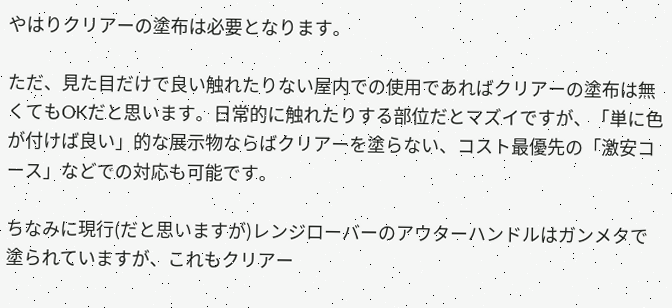やはりクリアーの塗布は必要となります。

ただ、見た目だけで良い触れたりない屋内での使用であればクリアーの塗布は無くてもOKだと思います。日常的に触れたりする部位だとマズイですが、「単に色が付けば良い」的な展示物ならばクリアーを塗らない、コスト最優先の「激安コース」などでの対応も可能です。

ちなみに現行(だと思いますが)レンジローバーのアウターハンドルはガンメタで塗られていますが、これもクリアー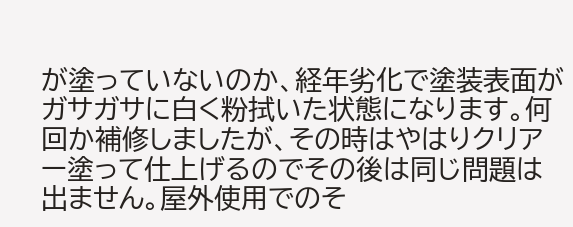が塗っていないのか、経年劣化で塗装表面がガサガサに白く粉拭いた状態になります。何回か補修しましたが、その時はやはりクリアー塗って仕上げるのでその後は同じ問題は出ません。屋外使用でのそ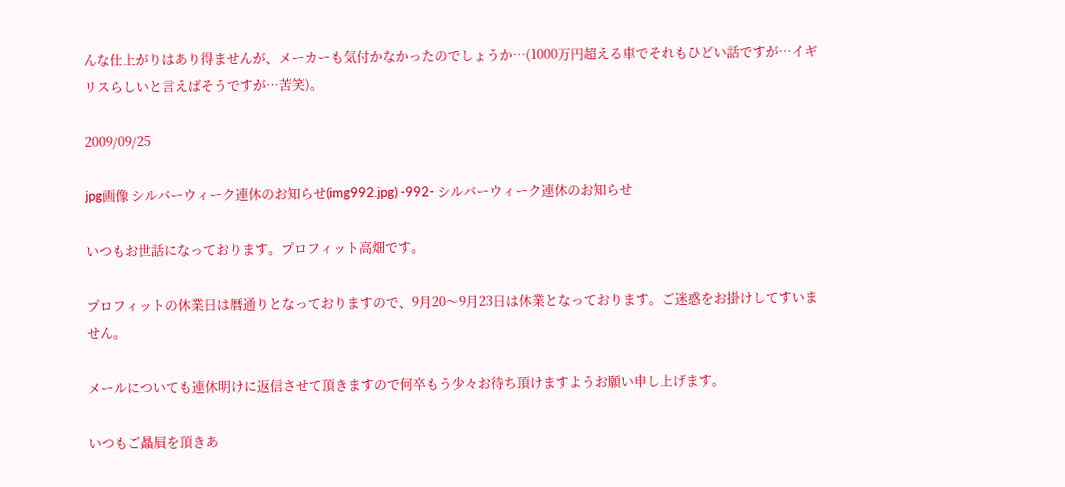んな仕上がりはあり得ませんが、メーカーも気付かなかったのでしょうか…(1000万円超える車でそれもひどい話ですが…イギリスらしいと言えばそうですが…苦笑)。

2009/09/25

jpg画像 シルバーウィーク連休のお知らせ(img992.jpg) -992- シルバーウィーク連休のお知らせ

いつもお世話になっております。プロフィット高畑です。

プロフィットの休業日は暦通りとなっておりますので、9月20〜9月23日は休業となっております。ご迷惑をお掛けしてすいません。

メールについても連休明けに返信させて頂きますので何卒もう少々お待ち頂けますようお願い申し上げます。

いつもご贔屓を頂きあ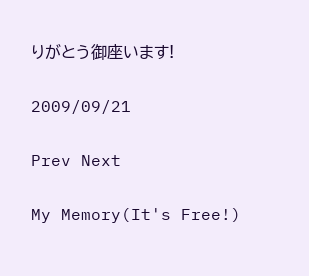りがとう御座います!

2009/09/21

Prev Next

My Memory(It's Free!)